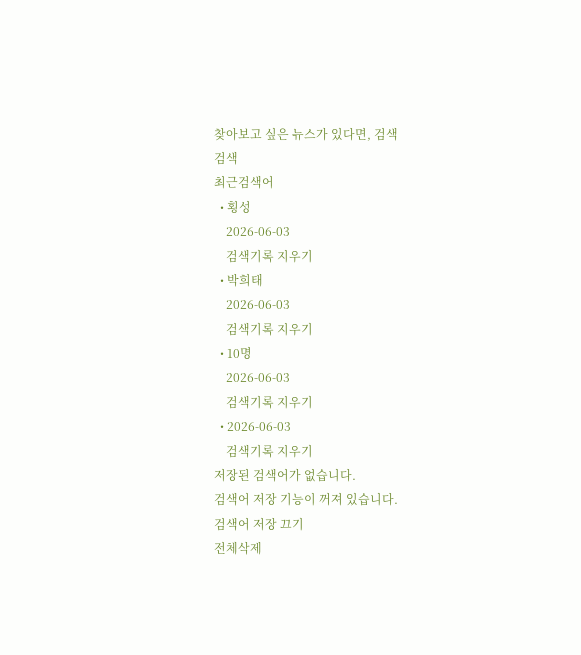찾아보고 싶은 뉴스가 있다면, 검색
검색
최근검색어
  • 횡성
    2026-06-03
    검색기록 지우기
  • 박희태
    2026-06-03
    검색기록 지우기
  • 10명
    2026-06-03
    검색기록 지우기
  • 2026-06-03
    검색기록 지우기
저장된 검색어가 없습니다.
검색어 저장 기능이 꺼져 있습니다.
검색어 저장 끄기
전체삭제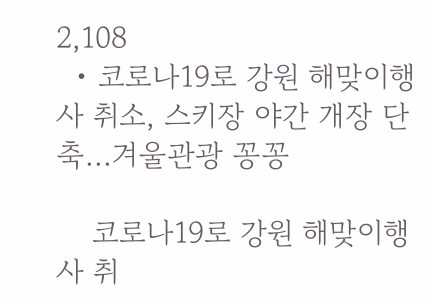2,108
  • 코로나19로 강원 해맞이행사 취소, 스키장 야간 개장 단축...겨울관광 꽁꽁

    코로나19로 강원 해맞이행사 취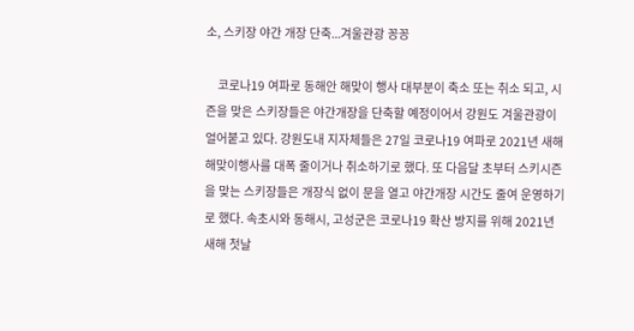소, 스키장 야간 개장 단축...겨울관광 꽁꽁

    코로나19 여파로 동해안 해맞이 행사 대부분이 축소 또는 취소 되고, 시즌을 맞은 스키장들은 야간개장을 단축할 예정이어서 강원도 겨울관광이 얼어붙고 있다. 강원도내 지자체들은 27일 코로나19 여파로 2021년 새해 해맞이행사를 대폭 줄이거나 취소하기로 했다. 또 다음달 초부터 스키시즌을 맞는 스키장들은 개장식 없이 문을 열고 야간개장 시간도 줄여 운영하기로 했다. 속초시와 동해시, 고성군은 코로나19 확산 방지를 위해 2021년 새해 첫날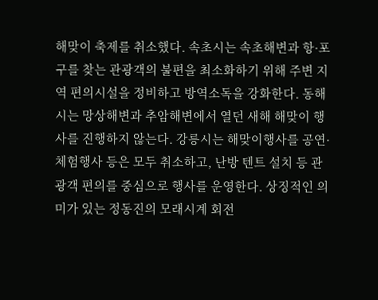해맞이 축제를 취소했다. 속초시는 속초해변과 항·포구를 찾는 관광객의 불편을 최소화하기 위해 주변 지역 편의시설을 정비하고 방역소독을 강화한다. 동해시는 망상해변과 추암해변에서 열던 새해 해맞이 행사를 진행하지 않는다. 강릉시는 해맞이행사를 공연·체험행사 등은 모두 취소하고, 난방 텐트 설치 등 관광객 편의를 중심으로 행사를 운영한다. 상징적인 의미가 있는 정동진의 모래시계 회전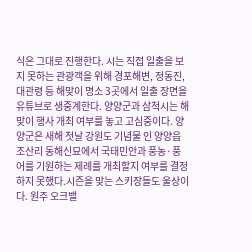식은 그대로 진행한다. 시는 직접 일출을 보지 못하는 관광객을 위해 경포해변, 정동진, 대관령 등 해맞이 명소 3곳에서 일출 장면을 유튜브로 생중계한다. 양양군과 삼척시는 해맞이 행사 개최 여부를 놓고 고심중이다. 양양군은 새해 첫날 강원도 기념물 인 양양읍 조산리 동해신묘에서 국태민안과 풍농·풍어를 기원하는 제례를 개최할지 여부를 결정하지 못했다.시즌을 맞는 스키장들도 울상이다. 원주 오크밸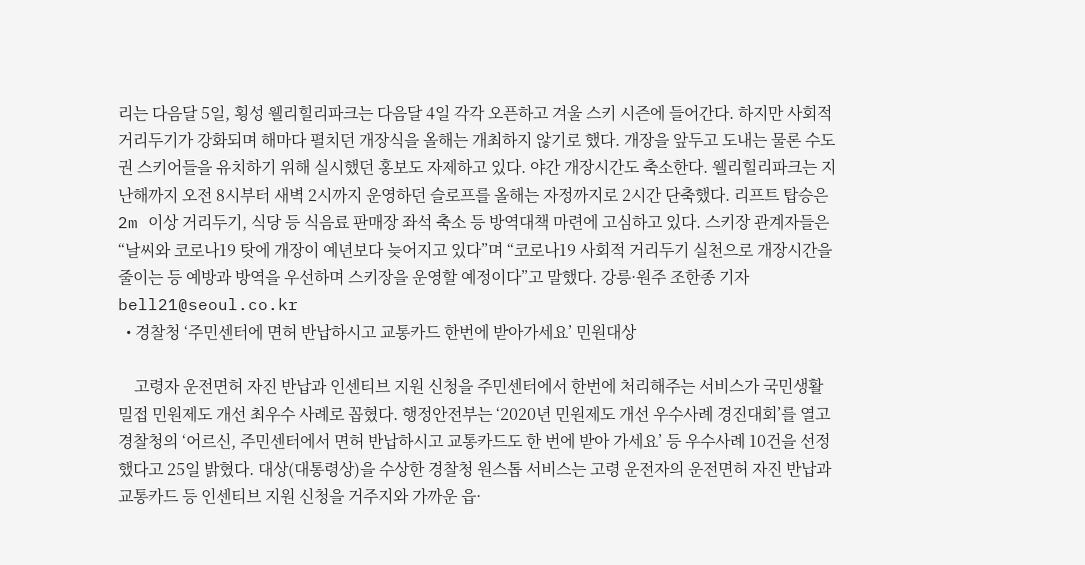리는 다음달 5일, 횡성 웰리힐리파크는 다음달 4일 각각 오픈하고 겨울 스키 시즌에 들어간다. 하지만 사회적 거리두기가 강화되며 해마다 펼치던 개장식을 올해는 개최하지 않기로 했다. 개장을 앞두고 도내는 물론 수도권 스키어들을 유치하기 위해 실시했던 홍보도 자제하고 있다. 야간 개장시간도 축소한다. 웰리힐리파크는 지난해까지 오전 8시부터 새벽 2시까지 운영하던 슬로프를 올해는 자정까지로 2시간 단축했다. 리프트 탑승은 2m 이상 거리두기, 식당 등 식음료 판매장 좌석 축소 등 방역대책 마련에 고심하고 있다. 스키장 관계자들은 “날씨와 코로나19 탓에 개장이 예년보다 늦어지고 있다”며 “코로나19 사회적 거리두기 실천으로 개장시간을 줄이는 등 예방과 방역을 우선하며 스키장을 운영할 예정이다”고 말했다. 강릉·원주 조한종 기자 bell21@seoul.co.kr
  • 경찰청 ‘주민센터에 면허 반납하시고 교통카드 한번에 받아가세요’ 민원대상

    고령자 운전면허 자진 반납과 인센티브 지원 신청을 주민센터에서 한번에 처리해주는 서비스가 국민생활 밀접 민원제도 개선 최우수 사례로 꼽혔다. 행정안전부는 ‘2020년 민원제도 개선 우수사례 경진대회’를 열고 경찰청의 ‘어르신, 주민센터에서 면허 반납하시고 교통카드도 한 번에 받아 가세요’ 등 우수사례 10건을 선정했다고 25일 밝혔다. 대상(대통령상)을 수상한 경찰청 원스톱 서비스는 고령 운전자의 운전면허 자진 반납과 교통카드 등 인센티브 지원 신청을 거주지와 가까운 읍·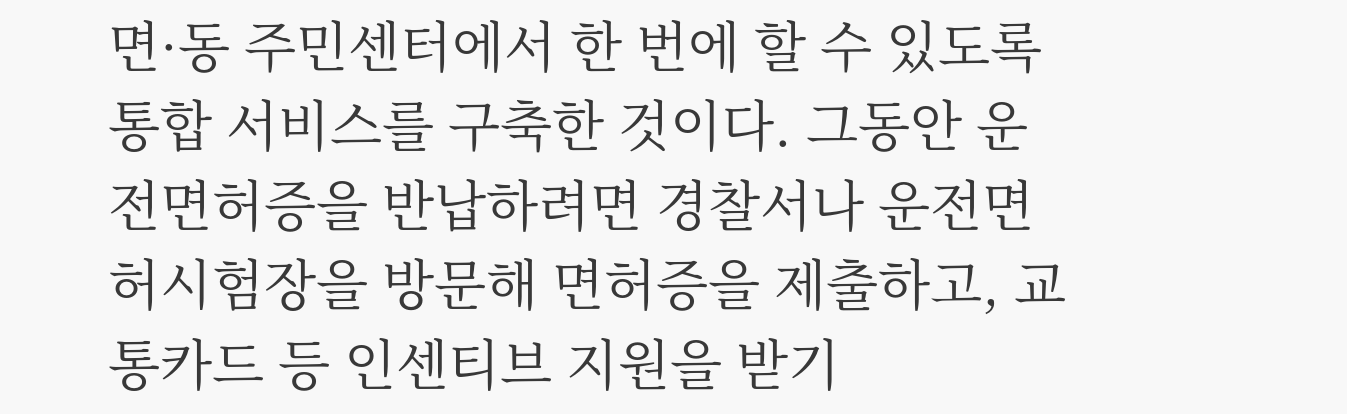면·동 주민센터에서 한 번에 할 수 있도록 통합 서비스를 구축한 것이다. 그동안 운전면허증을 반납하려면 경찰서나 운전면허시험장을 방문해 면허증을 제출하고, 교통카드 등 인센티브 지원을 받기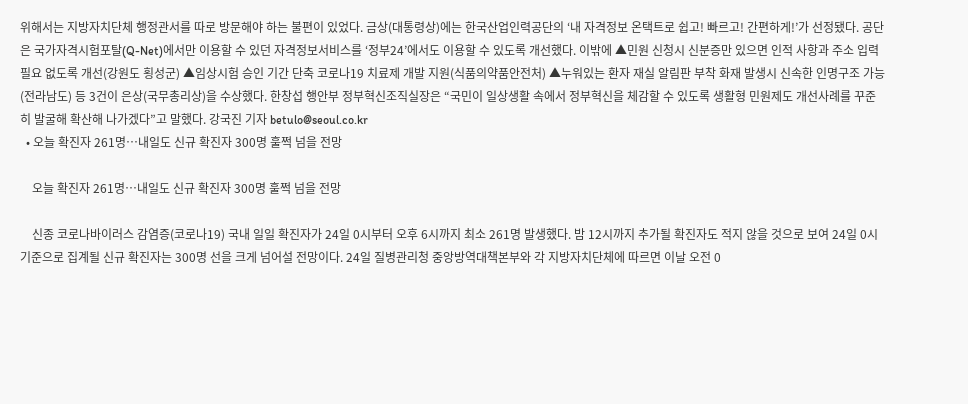위해서는 지방자치단체 행정관서를 따로 방문해야 하는 불편이 있었다. 금상(대통령상)에는 한국산업인력공단의 ‘내 자격정보 온택트로 쉽고! 빠르고! 간편하게!’가 선정됐다. 공단은 국가자격시험포탈(Q-Net)에서만 이용할 수 있던 자격정보서비스를 ‘정부24’에서도 이용할 수 있도록 개선했다. 이밖에 ▲민원 신청시 신분증만 있으면 인적 사항과 주소 입력 필요 없도록 개선(강원도 횡성군) ▲임상시험 승인 기간 단축 코로나19 치료제 개발 지원(식품의약품안전처) ▲누워있는 환자 재실 알림판 부착 화재 발생시 신속한 인명구조 가능(전라남도) 등 3건이 은상(국무총리상)을 수상했다. 한창섭 행안부 정부혁신조직실장은 “국민이 일상생활 속에서 정부혁신을 체감할 수 있도록 생활형 민원제도 개선사례를 꾸준히 발굴해 확산해 나가겠다”고 말했다. 강국진 기자 betulo@seoul.co.kr
  • 오늘 확진자 261명…내일도 신규 확진자 300명 훌쩍 넘을 전망

    오늘 확진자 261명…내일도 신규 확진자 300명 훌쩍 넘을 전망

    신종 코로나바이러스 감염증(코로나19) 국내 일일 확진자가 24일 0시부터 오후 6시까지 최소 261명 발생했다. 밤 12시까지 추가될 확진자도 적지 않을 것으로 보여 24일 0시 기준으로 집계될 신규 확진자는 300명 선을 크게 넘어설 전망이다. 24일 질병관리청 중앙방역대책본부와 각 지방자치단체에 따르면 이날 오전 0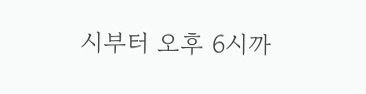시부터 오후 6시까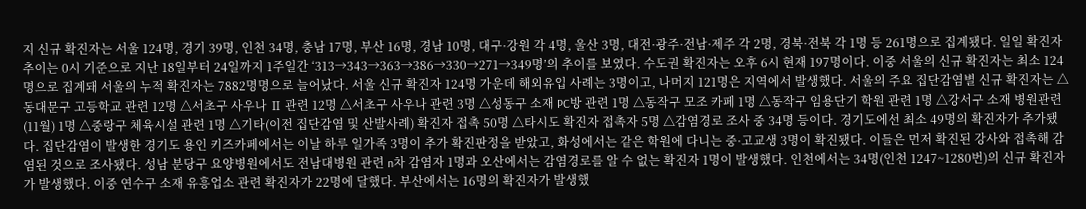지 신규 확진자는 서울 124명, 경기 39명, 인천 34명, 충남 17명, 부산 16명, 경남 10명, 대구·강원 각 4명, 울산 3명, 대전·광주·전남·제주 각 2명, 경북·전북 각 1명 등 261명으로 집계됐다. 일일 확진자 추이는 0시 기준으로 지난 18일부터 24일까지 1주일간 ‘313→343→363→386→330→271→349명’의 추이를 보였다. 수도권 확진자는 오후 6시 현재 197명이다. 이중 서울의 신규 확진자는 최소 124명으로 집계돼 서울의 누적 확진자는 7882명명으로 늘어났다. 서울 신규 확진자 124명 가운데 해외유입 사례는 3명이고, 나머지 121명은 지역에서 발생했다. 서울의 주요 집단감염별 신규 확진자는 △동대문구 고등학교 관련 12명 △서초구 사우나 Ⅱ 관련 12명 △서초구 사우나 관련 3명 △성동구 소재 PC방 관련 1명 △동작구 모조 카페 1명 △동작구 임용단기 학원 관련 1명 △강서구 소재 병원관련(11월) 1명 △중랑구 체육시설 관련 1명 △기타(이전 집단감염 및 산발사례) 확진자 접촉 50명 △타시도 확진자 접촉자 5명 △감염경로 조사 중 34명 등이다. 경기도에선 최소 49명의 확진자가 추가됐다. 집단감염이 발생한 경기도 용인 키즈카페에서는 이날 하루 일가족 3명이 추가 확진판정을 받았고, 화성에서는 같은 학원에 다니는 중·고교생 3명이 확진됐다. 이들은 먼저 확진된 강사와 접촉해 감염된 것으로 조사됐다. 성남 분당구 요양병원에서도 전남대병원 관련 n차 감염자 1명과 오산에서는 감염경로를 알 수 없는 확진자 1명이 발생했다. 인천에서는 34명(인천 1247~1280번)의 신규 확진자가 발생했다. 이중 연수구 소재 유흥업소 관련 확진자가 22명에 달했다. 부산에서는 16명의 확진자가 발생했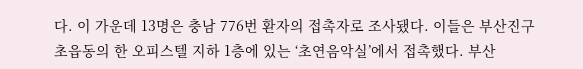다. 이 가운데 13명은 충남 776번 환자의 접촉자로 조사됐다. 이들은 부산진구 초읍동의 한 오피스텔 지하 1층에 있는 ‘초연음악실’에서 접촉했다. 부산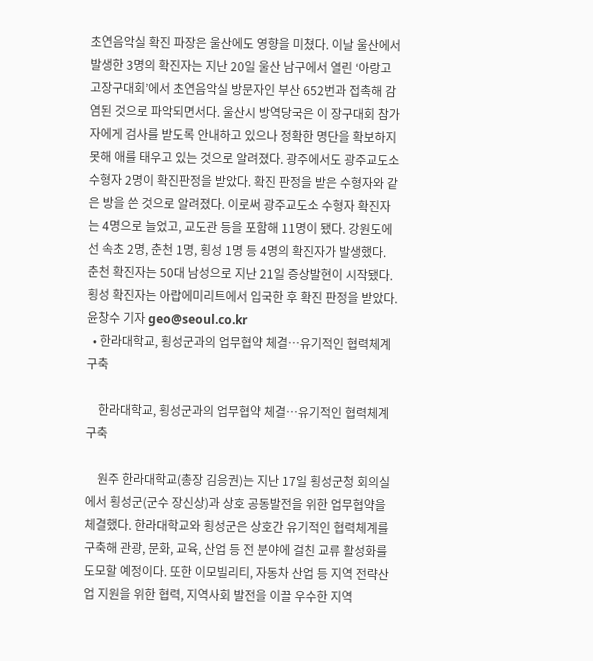초연음악실 확진 파장은 울산에도 영향을 미쳤다. 이날 울산에서 발생한 3명의 확진자는 지난 20일 울산 남구에서 열린 ‘아랑고고장구대회’에서 초연음악실 방문자인 부산 652번과 접촉해 감염된 것으로 파악되면서다. 울산시 방역당국은 이 장구대회 참가자에게 검사를 받도록 안내하고 있으나 정확한 명단을 확보하지 못해 애를 태우고 있는 것으로 알려졌다. 광주에서도 광주교도소 수형자 2명이 확진판정을 받았다. 확진 판정을 받은 수형자와 같은 방을 쓴 것으로 알려졌다. 이로써 광주교도소 수형자 확진자는 4명으로 늘었고, 교도관 등을 포함해 11명이 됐다. 강원도에선 속초 2명, 춘천 1명, 횡성 1명 등 4명의 확진자가 발생했다. 춘천 확진자는 50대 남성으로 지난 21일 증상발현이 시작됐다. 횡성 확진자는 아랍에미리트에서 입국한 후 확진 판정을 받았다. 윤창수 기자 geo@seoul.co.kr
  • 한라대학교, 횡성군과의 업무협약 체결…유기적인 협력체계 구축

    한라대학교, 횡성군과의 업무협약 체결…유기적인 협력체계 구축

    원주 한라대학교(총장 김응권)는 지난 17일 횡성군청 회의실에서 횡성군(군수 장신상)과 상호 공동발전을 위한 업무협약을 체결했다. 한라대학교와 횡성군은 상호간 유기적인 협력체계를 구축해 관광, 문화, 교육, 산업 등 전 분야에 걸친 교류 활성화를 도모할 예정이다. 또한 이모빌리티, 자동차 산업 등 지역 전략산업 지원을 위한 협력, 지역사회 발전을 이끌 우수한 지역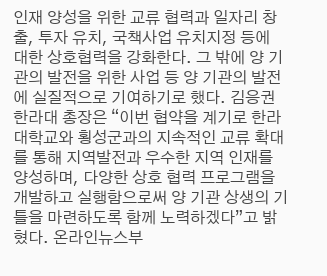인재 양성을 위한 교류 협력과 일자리 창출, 투자 유치, 국책사업 유치지정 등에 대한 상호협력을 강화한다. 그 밖에 양 기관의 발전을 위한 사업 등 양 기관의 발전에 실질적으로 기여하기로 했다. 김응권 한라대 총장은 “이번 협약을 계기로 한라대학교와 횡성군과의 지속적인 교류 확대를 통해 지역발전과 우수한 지역 인재를 양성하며, 다양한 상호 협력 프로그램을 개발하고 실행함으로써 양 기관 상생의 기틀을 마련하도록 함께 노력하겠다”고 밝혔다. 온라인뉴스부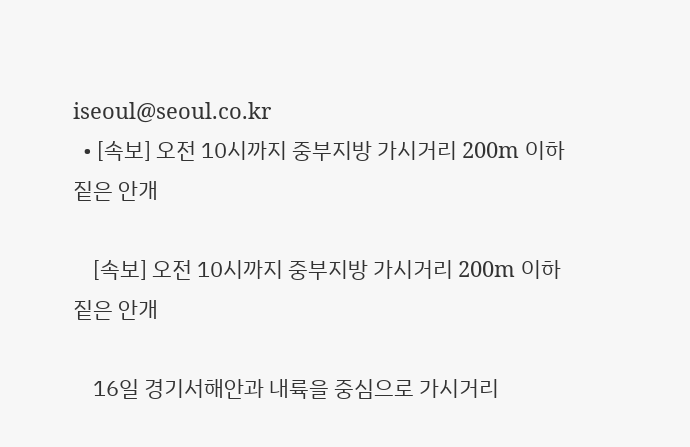iseoul@seoul.co.kr
  • [속보] 오전 10시까지 중부지방 가시거리 200m 이하 짙은 안개

    [속보] 오전 10시까지 중부지방 가시거리 200m 이하 짙은 안개

    16일 경기서해안과 내륙을 중심으로 가시거리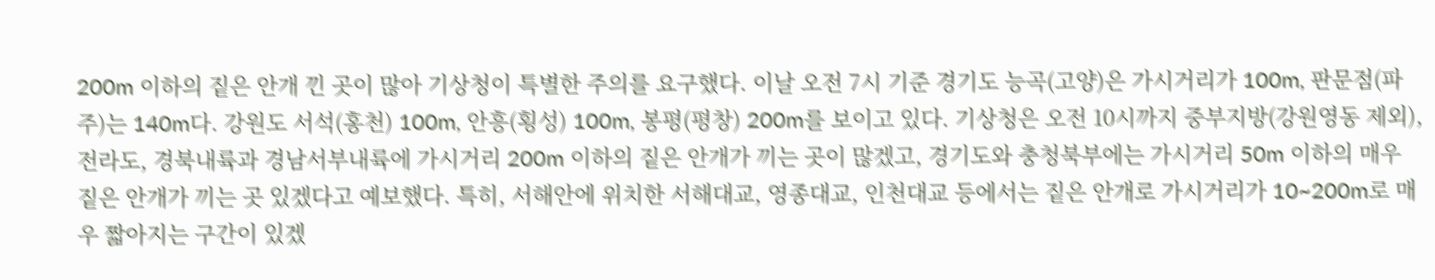200m 이하의 짙은 안개 낀 곳이 많아 기상청이 특별한 주의를 요구했다. 이날 오전 7시 기준 경기도 능곡(고양)은 가시거리가 100m, 판문점(파주)는 140m다. 강원도 서석(홍천) 100m, 안흥(횡성) 100m, 봉평(평창) 200m를 보이고 있다. 기상청은 오전 10시까지 중부지방(강원영동 제외), 전라도, 경북내륙과 경남서부내륙에 가시거리 200m 이하의 짙은 안개가 끼는 곳이 많겠고, 경기도와 충청북부에는 가시거리 50m 이하의 매우 짙은 안개가 끼는 곳 있겠다고 예보했다. 특히, 서해안에 위치한 서해대교, 영종대교, 인천대교 등에서는 짙은 안개로 가시거리가 10~200m로 매우 짧아지는 구간이 있겠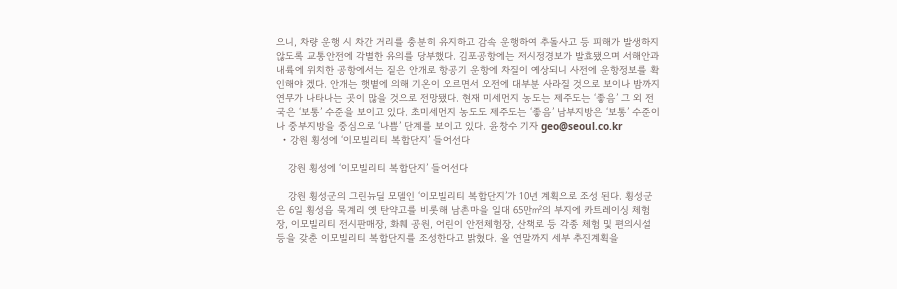으니, 차량 운행 시 차간 거리를 충분히 유지하고 감속 운행하여 추돌사고 등 피해가 발생하지 않도록 교통안전에 각별한 유의를 당부했다. 김포공항에는 저시정경보가 발효됐으며 서해안과 내륙에 위치한 공항에서는 짙은 안개로 항공기 운항에 차질이 예상되니 사전에 운항정보를 확인해야 겠다. 안개는 햇볕에 의해 기온이 오르면서 오전에 대부분 사라질 것으로 보이나 밤까지 연무가 나타나는 곳이 많을 것으로 전망됐다. 현재 미세먼지 농도는 제주도는 ‘좋음’ 그 외 전국은 ‘보통’ 수준을 보이고 있다. 초미세먼지 농도도 제주도는 ‘좋음’ 남부지방은 ‘보통’ 수준이나 중부지방을 중심으로 ‘나쁨’ 단계를 보이고 있다. 윤창수 기자 geo@seoul.co.kr
  • 강원 횡성에 ‘이모빌리티 복합단지’ 들어선다

    강원 횡성에 ‘이모빌리티 복합단지’ 들어선다

    강원 횡성군의 그린뉴딜 모델인 ‘이모빌리티 복합단지’가 10년 계획으로 조성 된다. 횡성군은 6일 횡성읍 묵계리 옛 탄약고를 비롯해 남촌마을 일대 65만㎡의 부지에 카트레이싱 체험장, 이모빌리티 전시판매장, 화훼 공원, 어린이 안전체험장, 산책로 등 각종 체험 및 편의시설 등을 갖춘 이모빌리티 복합단지를 조성한다고 밝혔다. 올 연말까지 세부 추진계획을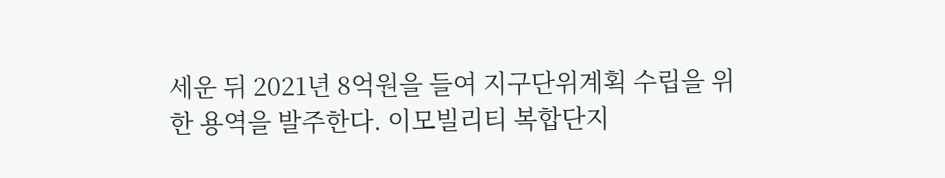세운 뒤 2021년 8억원을 들여 지구단위계획 수립을 위한 용역을 발주한다. 이모빌리티 복합단지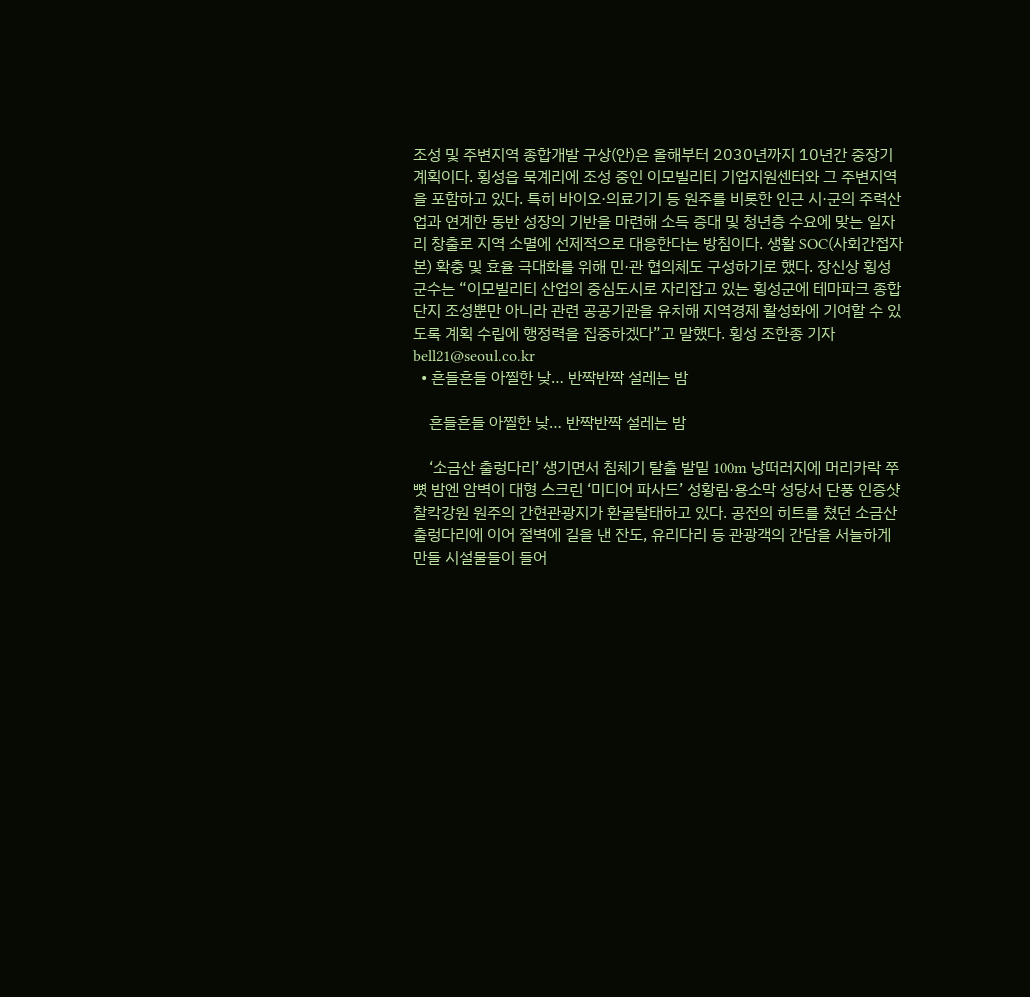조성 및 주변지역 종합개발 구상(안)은 올해부터 2030년까지 10년간 중장기 계획이다. 횡성읍 묵계리에 조성 중인 이모빌리티 기업지원센터와 그 주변지역을 포함하고 있다. 특히 바이오·의료기기 등 원주를 비롯한 인근 시·군의 주력산업과 연계한 동반 성장의 기반을 마련해 소득 증대 및 청년층 수요에 맞는 일자리 창출로 지역 소멸에 선제적으로 대응한다는 방침이다. 생활 SOC(사회간접자본) 확충 및 효율 극대화를 위해 민·관 협의체도 구성하기로 했다. 장신상 횡성군수는 “이모빌리티 산업의 중심도시로 자리잡고 있는 횡성군에 테마파크 종합단지 조성뿐만 아니라 관련 공공기관을 유치해 지역경제 활성화에 기여할 수 있도록 계획 수립에 행정력을 집중하겠다”고 말했다. 횡성 조한종 기자 bell21@seoul.co.kr
  • 흔들흔들 아찔한 낮… 반짝반짝 설레는 밤

    흔들흔들 아찔한 낮… 반짝반짝 설레는 밤

    ‘소금산 출렁다리’ 생기면서 침체기 탈출 발밑 100m 낭떠러지에 머리카락 쭈뼛 밤엔 암벽이 대형 스크린 ‘미디어 파사드’ 성황림·용소막 성당서 단풍 인증샷 찰칵강원 원주의 간현관광지가 환골탈태하고 있다. 공전의 히트를 쳤던 소금산 출렁다리에 이어 절벽에 길을 낸 잔도, 유리다리 등 관광객의 간담을 서늘하게 만들 시설물들이 들어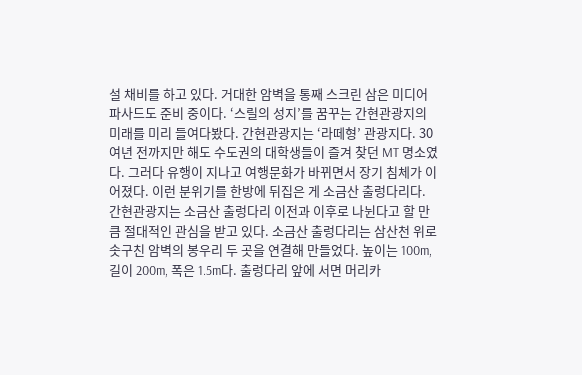설 채비를 하고 있다. 거대한 암벽을 통째 스크린 삼은 미디어 파사드도 준비 중이다. ‘스릴의 성지’를 꿈꾸는 간현관광지의 미래를 미리 들여다봤다. 간현관광지는 ‘라떼형’ 관광지다. 30여년 전까지만 해도 수도권의 대학생들이 즐겨 찾던 MT 명소였다. 그러다 유행이 지나고 여행문화가 바뀌면서 장기 침체가 이어졌다. 이런 분위기를 한방에 뒤집은 게 소금산 출렁다리다. 간현관광지는 소금산 출렁다리 이전과 이후로 나뉜다고 할 만큼 절대적인 관심을 받고 있다. 소금산 출렁다리는 삼산천 위로 솟구친 암벽의 봉우리 두 곳을 연결해 만들었다. 높이는 100m, 길이 200m, 폭은 1.5m다. 출렁다리 앞에 서면 머리카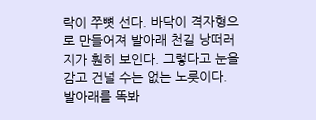락이 쭈뼛 선다. 바닥이 격자형으로 만들어져 발아래 천길 낭떠러지가 훤히 보인다. 그렇다고 눈을 감고 건널 수는 없는 노릇이다. 발아래를 똑봐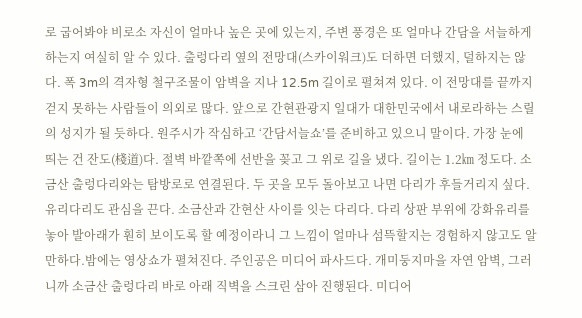로 굽어봐야 비로소 자신이 얼마나 높은 곳에 있는지, 주변 풍경은 또 얼마나 간담을 서늘하게 하는지 여실히 알 수 있다. 출렁다리 옆의 전망대(스카이워크)도 더하면 더했지, 덜하지는 않다. 폭 3m의 격자형 철구조물이 암벽을 지나 12.5m 길이로 펼쳐져 있다. 이 전망대를 끝까지 걷지 못하는 사람들이 의외로 많다. 앞으로 간현관광지 일대가 대한민국에서 내로라하는 스릴의 성지가 될 듯하다. 원주시가 작심하고 ‘간담서늘쇼’를 준비하고 있으니 말이다. 가장 눈에 띄는 건 잔도(棧道)다. 절벽 바깥쪽에 선반을 꽂고 그 위로 길을 냈다. 길이는 1.2㎞ 정도다. 소금산 출렁다리와는 탐방로로 연결된다. 두 곳을 모두 돌아보고 나면 다리가 후들거리지 싶다. 유리다리도 관심을 끈다. 소금산과 간현산 사이를 잇는 다리다. 다리 상판 부위에 강화유리를 놓아 발아래가 훤히 보이도록 할 예정이라니 그 느낌이 얼마나 섬뜩할지는 경험하지 않고도 알 만하다.밤에는 영상쇼가 펼쳐진다. 주인공은 미디어 파사드다. 개미둥지마을 자연 암벽, 그러니까 소금산 출렁다리 바로 아래 직벽을 스크린 삼아 진행된다. 미디어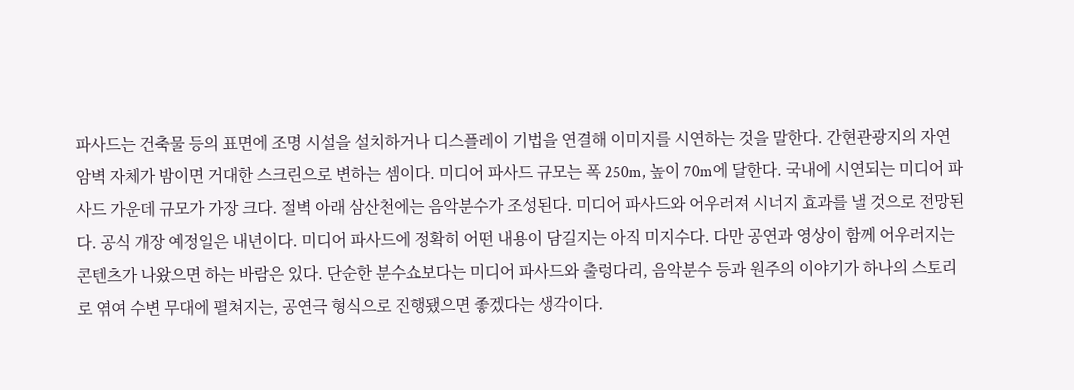파사드는 건축물 등의 표면에 조명 시설을 설치하거나 디스플레이 기법을 연결해 이미지를 시연하는 것을 말한다. 간현관광지의 자연 암벽 자체가 밤이면 거대한 스크린으로 변하는 셈이다. 미디어 파사드 규모는 폭 250m, 높이 70m에 달한다. 국내에 시연되는 미디어 파사드 가운데 규모가 가장 크다. 절벽 아래 삼산천에는 음악분수가 조성된다. 미디어 파사드와 어우러져 시너지 효과를 낼 것으로 전망된다. 공식 개장 예정일은 내년이다. 미디어 파사드에 정확히 어떤 내용이 담길지는 아직 미지수다. 다만 공연과 영상이 함께 어우러지는 콘텐츠가 나왔으면 하는 바람은 있다. 단순한 분수쇼보다는 미디어 파사드와 출렁다리, 음악분수 등과 원주의 이야기가 하나의 스토리로 엮여 수변 무대에 펼쳐지는, 공연극 형식으로 진행됐으면 좋겠다는 생각이다.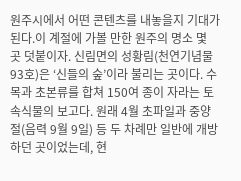원주시에서 어떤 콘텐츠를 내놓을지 기대가 된다.이 계절에 가볼 만한 원주의 명소 몇 곳 덧붙이자. 신림면의 성황림(천연기념물 93호)은 ‘신들의 숲’이라 불리는 곳이다. 수목과 초본류를 합쳐 150여 종이 자라는 토속식물의 보고다. 원래 4월 초파일과 중양절(음력 9월 9일) 등 두 차례만 일반에 개방하던 곳이었는데, 현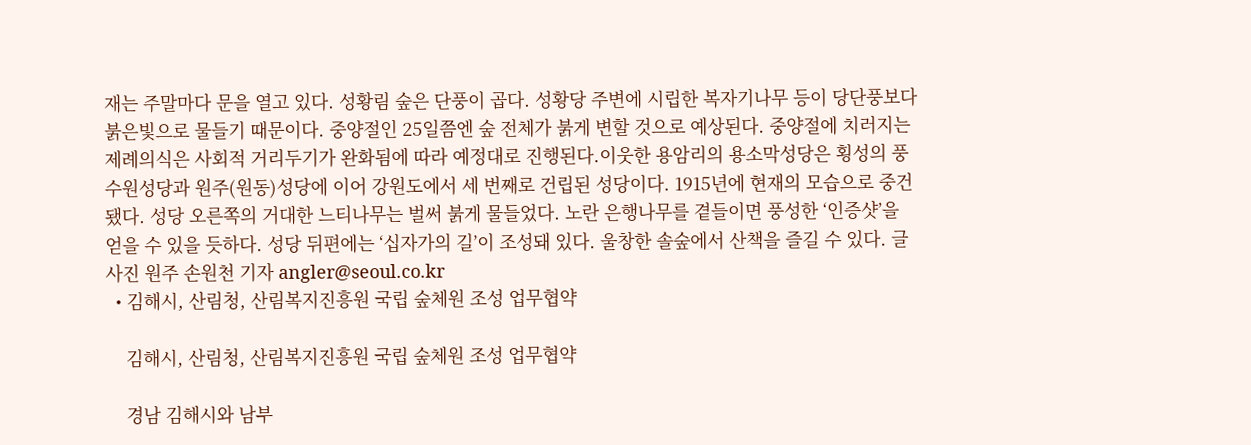재는 주말마다 문을 열고 있다. 성황림 숲은 단풍이 곱다. 성황당 주변에 시립한 복자기나무 등이 당단풍보다 붉은빛으로 물들기 때문이다. 중양절인 25일쯤엔 숲 전체가 붉게 변할 것으로 예상된다. 중양절에 치러지는 제례의식은 사회적 거리두기가 완화됨에 따라 예정대로 진행된다.이웃한 용암리의 용소막성당은 횡성의 풍수원성당과 원주(원동)성당에 이어 강원도에서 세 번째로 건립된 성당이다. 1915년에 현재의 모습으로 중건됐다. 성당 오른쪽의 거대한 느티나무는 벌써 붉게 물들었다. 노란 은행나무를 곁들이면 풍성한 ‘인증샷’을 얻을 수 있을 듯하다. 성당 뒤편에는 ‘십자가의 길’이 조성돼 있다. 울창한 솔숲에서 산책을 즐길 수 있다. 글 사진 원주 손원천 기자 angler@seoul.co.kr
  • 김해시, 산림청, 산림복지진흥원 국립 숲체원 조성 업무협약

    김해시, 산림청, 산림복지진흥원 국립 숲체원 조성 업무협약

    경남 김해시와 남부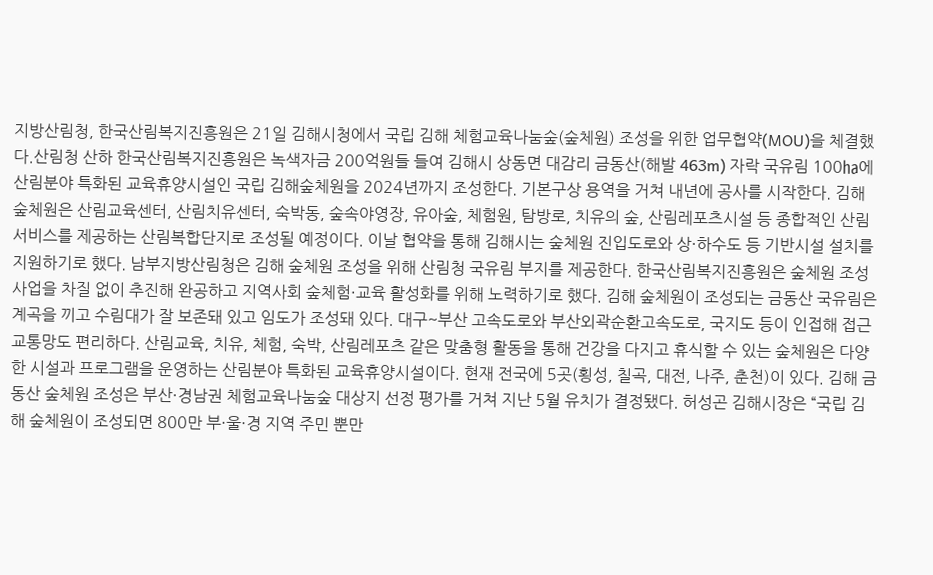지방산림청, 한국산림복지진흥원은 21일 김해시청에서 국립 김해 체험교육나눔숲(숲체원) 조성을 위한 업무협약(MOU)을 체결했다.산림청 산하 한국산림복지진흥원은 녹색자금 200억원들 들여 김해시 상동면 대감리 금동산(해발 463m) 자락 국유림 100㏊에 산림분야 특화된 교육휴양시설인 국립 김해숲체원을 2024년까지 조성한다. 기본구상 용역을 거쳐 내년에 공사를 시작한다. 김해 숲체원은 산림교육센터, 산림치유센터, 숙박동, 숲속야영장, 유아숲, 체험원, 탐방로, 치유의 숲, 산림레포츠시설 등 종합적인 산림서비스를 제공하는 산림복합단지로 조성될 예정이다. 이날 협약을 통해 김해시는 숲체원 진입도로와 상·하수도 등 기반시설 설치를 지원하기로 했다. 남부지방산림청은 김해 숲체원 조성을 위해 산림청 국유림 부지를 제공한다. 한국산림복지진흥원은 숲체원 조성사업을 차질 없이 추진해 완공하고 지역사회 숲체험·교육 활성화를 위해 노력하기로 했다. 김해 숲체원이 조성되는 금동산 국유림은 계곡을 끼고 수림대가 잘 보존돼 있고 임도가 조성돼 있다. 대구~부산 고속도로와 부산외곽순환고속도로, 국지도 등이 인접해 접근 교통망도 편리하다. 산림교육, 치유, 체험, 숙박, 산림레포츠 같은 맞춤형 활동을 통해 건강을 다지고 휴식할 수 있는 숲체원은 다양한 시설과 프로그램을 운영하는 산림분야 특화된 교육휴양시설이다. 현재 전국에 5곳(횡성, 칠곡, 대전, 나주, 춘천)이 있다. 김해 금동산 숲체원 조성은 부산·경남권 체험교육나눔숲 대상지 선정 평가를 거쳐 지난 5월 유치가 결정됐다. 허성곤 김해시장은 “국립 김해 숲체원이 조성되면 800만 부·울·경 지역 주민 뿐만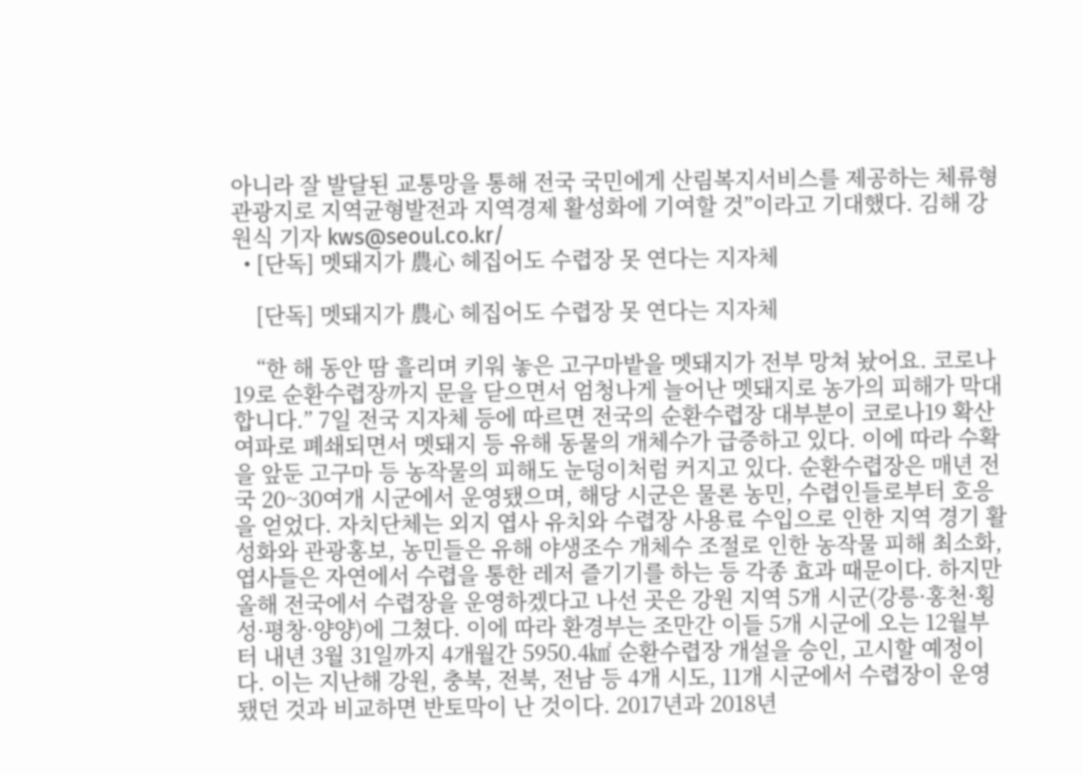아니라 잘 발달된 교통망을 통해 전국 국민에게 산림복지서비스를 제공하는 체류형 관광지로 지역균형발전과 지역경제 활성화에 기여할 것”이라고 기대했다. 김해 강원식 기자 kws@seoul.co.kr/
  • [단독] 멧돼지가 農心 헤집어도 수렵장 못 연다는 지자체

    [단독] 멧돼지가 農心 헤집어도 수렵장 못 연다는 지자체

    “한 해 동안 땀 흘리며 키워 놓은 고구마밭을 멧돼지가 전부 망쳐 놨어요. 코로나19로 순환수렵장까지 문을 닫으면서 엄청나게 늘어난 멧돼지로 농가의 피해가 막대합니다.” 7일 전국 지자체 등에 따르면 전국의 순환수렵장 대부분이 코로나19 확산 여파로 폐쇄되면서 멧돼지 등 유해 동물의 개체수가 급증하고 있다. 이에 따라 수확을 앞둔 고구마 등 농작물의 피해도 눈덩이처럼 커지고 있다. 순환수렵장은 매년 전국 20~30여개 시군에서 운영됐으며, 해당 시군은 물론 농민, 수렵인들로부터 호응을 얻었다. 자치단체는 외지 엽사 유치와 수렵장 사용료 수입으로 인한 지역 경기 활성화와 관광홍보, 농민들은 유해 야생조수 개체수 조절로 인한 농작물 피해 최소화, 엽사들은 자연에서 수렵을 통한 레저 즐기기를 하는 등 각종 효과 때문이다. 하지만 올해 전국에서 수렵장을 운영하겠다고 나선 곳은 강원 지역 5개 시군(강릉·홍천·횡성·평창·양양)에 그쳤다. 이에 따라 환경부는 조만간 이들 5개 시군에 오는 12월부터 내년 3월 31일까지 4개월간 5950.4㎢ 순환수렵장 개설을 승인, 고시할 예정이다. 이는 지난해 강원, 충북, 전북, 전남 등 4개 시도, 11개 시군에서 수렵장이 운영됐던 것과 비교하면 반토막이 난 것이다. 2017년과 2018년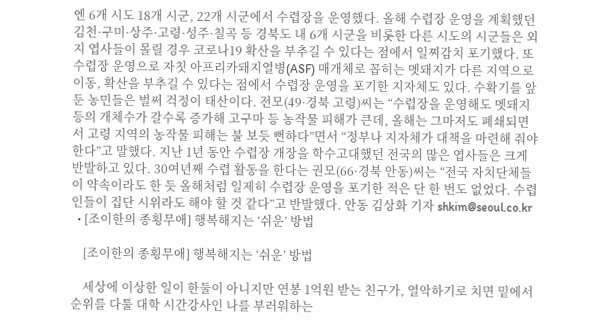엔 6개 시도 18개 시군, 22개 시군에서 수렵장을 운영했다. 올해 수렵장 운영을 계획했던 김천·구미·상주·고령·성주·칠곡 등 경북도 내 6개 시군을 비롯한 다른 시도의 시군들은 외지 엽사들이 몰릴 경우 코로나19 확산을 부추길 수 있다는 점에서 일찌감치 포기했다. 또 수렵장 운영으로 자칫 아프리카돼지열병(ASF) 매개체로 꼽히는 멧돼지가 다른 지역으로 이동, 확산을 부추길 수 있다는 점에서 수렵장 운영을 포기한 지자체도 있다. 수확기를 앞둔 농민들은 벌써 걱정이 태산이다. 전모(49·경북 고령)씨는 “수렵장을 운영해도 멧돼지 등의 개체수가 갈수록 증가해 고구마 등 농작물 피해가 큰데, 올해는 그마저도 폐쇄되면서 고령 지역의 농작물 피해는 불 보듯 뻔하다”면서 “정부나 지자체가 대책을 마련해 줘야 한다”고 말했다. 지난 1년 동안 수렵장 개장을 학수고대했던 전국의 많은 엽사들은 크게 반발하고 있다. 30여년째 수렵 활동을 한다는 권모(66·경북 안동)씨는 “전국 자치단체들이 약속이라도 한 듯 올해처럼 일제히 수렵장 운영을 포기한 적은 단 한 번도 없었다. 수렵인들이 집단 시위라도 해야 할 것 같다”고 반발했다. 안동 김상화 기자 shkim@seoul.co.kr
  • [조이한의 종횡무애] 행복해지는 ‘쉬운’ 방법

    [조이한의 종횡무애] 행복해지는 ‘쉬운’ 방법

    세상에 이상한 일이 한둘이 아니지만 연봉 1억원 받는 친구가, 열악하기로 치면 밑에서 순위를 다툴 대학 시간강사인 나를 부러워하는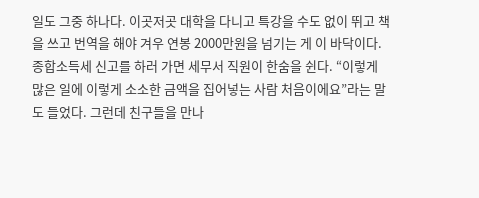일도 그중 하나다. 이곳저곳 대학을 다니고 특강을 수도 없이 뛰고 책을 쓰고 번역을 해야 겨우 연봉 2000만원을 넘기는 게 이 바닥이다. 종합소득세 신고를 하러 가면 세무서 직원이 한숨을 쉰다. “이렇게 많은 일에 이렇게 소소한 금액을 집어넣는 사람 처음이에요”라는 말도 들었다. 그런데 친구들을 만나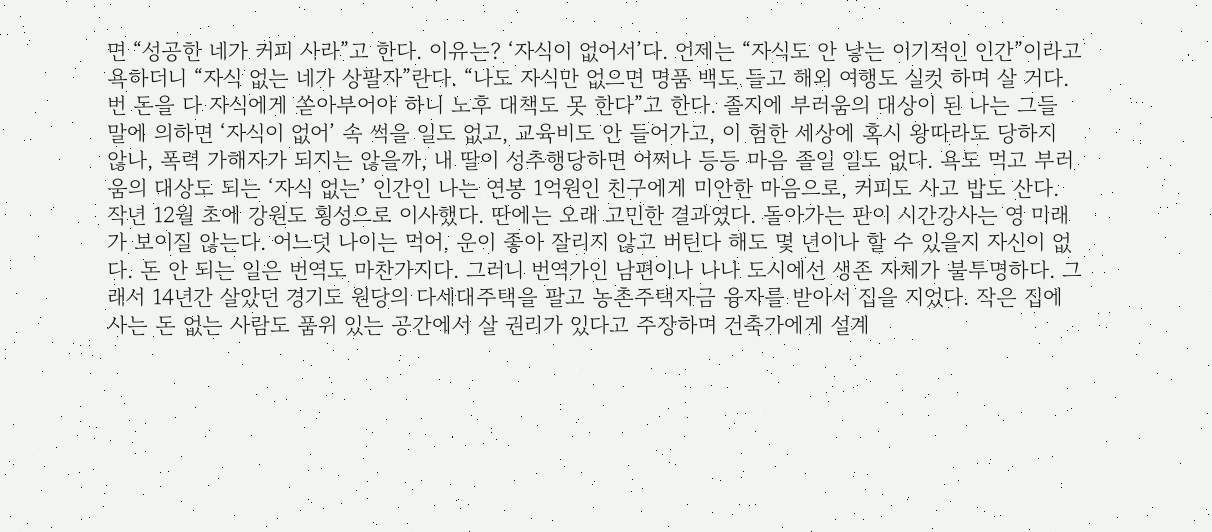면 “성공한 네가 커피 사라”고 한다. 이유는? ‘자식이 없어서’다. 언제는 “자식도 안 낳는 이기적인 인간”이라고 욕하더니 “자식 없는 네가 상팔자”란다. “나도 자식만 없으면 명품 백도 들고 해외 여행도 실컷 하며 살 거다. 번 돈을 다 자식에게 쏟아부어야 하니 노후 대책도 못 한다”고 한다. 졸지에 부러움의 대상이 된 나는 그들 말에 의하면 ‘자식이 없어’ 속 썩을 일도 없고, 교육비도 안 들어가고, 이 험한 세상에 혹시 왕따라도 당하지 않나, 폭력 가해자가 되지는 않을까, 내 딸이 성추행당하면 어쩌나 등등 마음 졸일 일도 없다. 욕도 먹고 부러움의 대상도 되는 ‘자식 없는’ 인간인 나는 연봉 1억원인 친구에게 미안한 마음으로, 커피도 사고 밥도 산다. 작년 12월 초에 강원도 횡성으로 이사했다. 딴에는 오래 고민한 결과였다. 돌아가는 판이 시간강사는 영 미래가 보이질 않는다. 어느덧 나이는 먹어, 운이 좋아 잘리지 않고 버틴다 해도 몇 년이나 할 수 있을지 자신이 없다. 돈 안 되는 일은 번역도 마찬가지다. 그러니 번역가인 남편이나 나나 도시에선 생존 자체가 불투명하다. 그래서 14년간 살았던 경기도 원당의 다세대주택을 팔고 농촌주택자금 융자를 받아서 집을 지었다. 작은 집에 사는 돈 없는 사람도 품위 있는 공간에서 살 권리가 있다고 주장하며 건축가에게 설계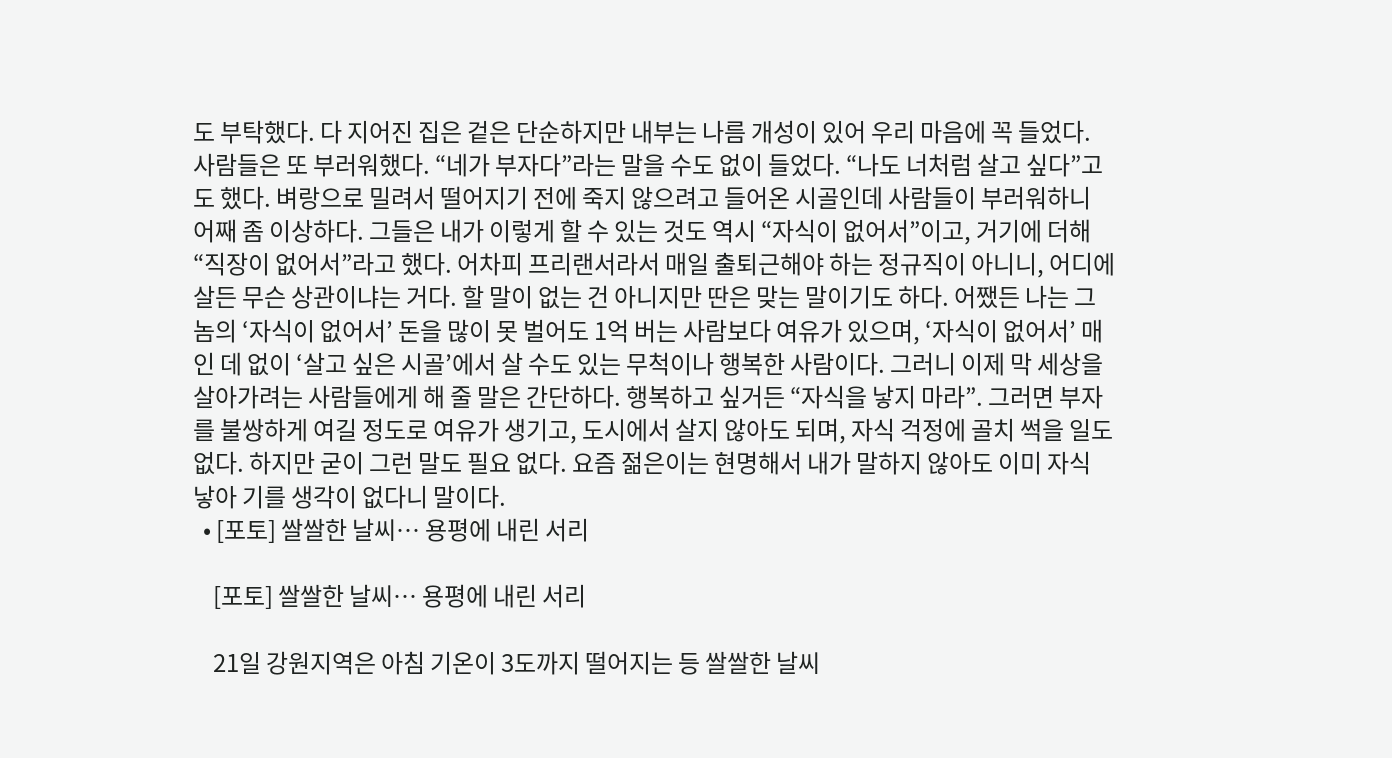도 부탁했다. 다 지어진 집은 겉은 단순하지만 내부는 나름 개성이 있어 우리 마음에 꼭 들었다. 사람들은 또 부러워했다. “네가 부자다”라는 말을 수도 없이 들었다. “나도 너처럼 살고 싶다”고도 했다. 벼랑으로 밀려서 떨어지기 전에 죽지 않으려고 들어온 시골인데 사람들이 부러워하니 어째 좀 이상하다. 그들은 내가 이렇게 할 수 있는 것도 역시 “자식이 없어서”이고, 거기에 더해 “직장이 없어서”라고 했다. 어차피 프리랜서라서 매일 출퇴근해야 하는 정규직이 아니니, 어디에 살든 무슨 상관이냐는 거다. 할 말이 없는 건 아니지만 딴은 맞는 말이기도 하다. 어쨌든 나는 그놈의 ‘자식이 없어서’ 돈을 많이 못 벌어도 1억 버는 사람보다 여유가 있으며, ‘자식이 없어서’ 매인 데 없이 ‘살고 싶은 시골’에서 살 수도 있는 무척이나 행복한 사람이다. 그러니 이제 막 세상을 살아가려는 사람들에게 해 줄 말은 간단하다. 행복하고 싶거든 “자식을 낳지 마라”. 그러면 부자를 불쌍하게 여길 정도로 여유가 생기고, 도시에서 살지 않아도 되며, 자식 걱정에 골치 썩을 일도 없다. 하지만 굳이 그런 말도 필요 없다. 요즘 젊은이는 현명해서 내가 말하지 않아도 이미 자식 낳아 기를 생각이 없다니 말이다.
  • [포토] 쌀쌀한 날씨… 용평에 내린 서리

    [포토] 쌀쌀한 날씨… 용평에 내린 서리

    21일 강원지역은 아침 기온이 3도까지 떨어지는 등 쌀쌀한 날씨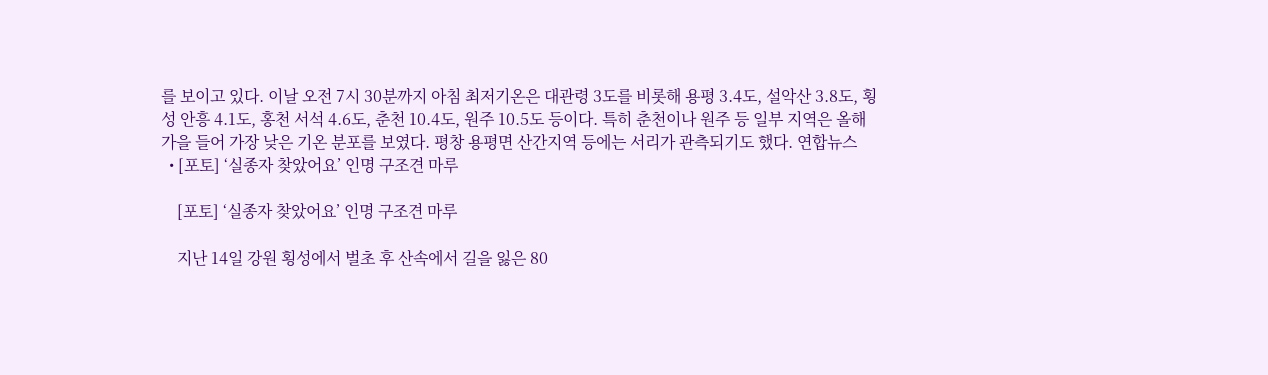를 보이고 있다. 이날 오전 7시 30분까지 아침 최저기온은 대관령 3도를 비롯해 용평 3.4도, 설악산 3.8도, 횡성 안흥 4.1도, 홍천 서석 4.6도, 춘천 10.4도, 원주 10.5도 등이다. 특히 춘천이나 원주 등 일부 지역은 올해 가을 들어 가장 낮은 기온 분포를 보였다. 평창 용평면 산간지역 등에는 서리가 관측되기도 했다. 연합뉴스
  • [포토] ‘실종자 찾았어요’ 인명 구조견 마루

    [포토] ‘실종자 찾았어요’ 인명 구조견 마루

    지난 14일 강원 횡성에서 벌초 후 산속에서 길을 잃은 80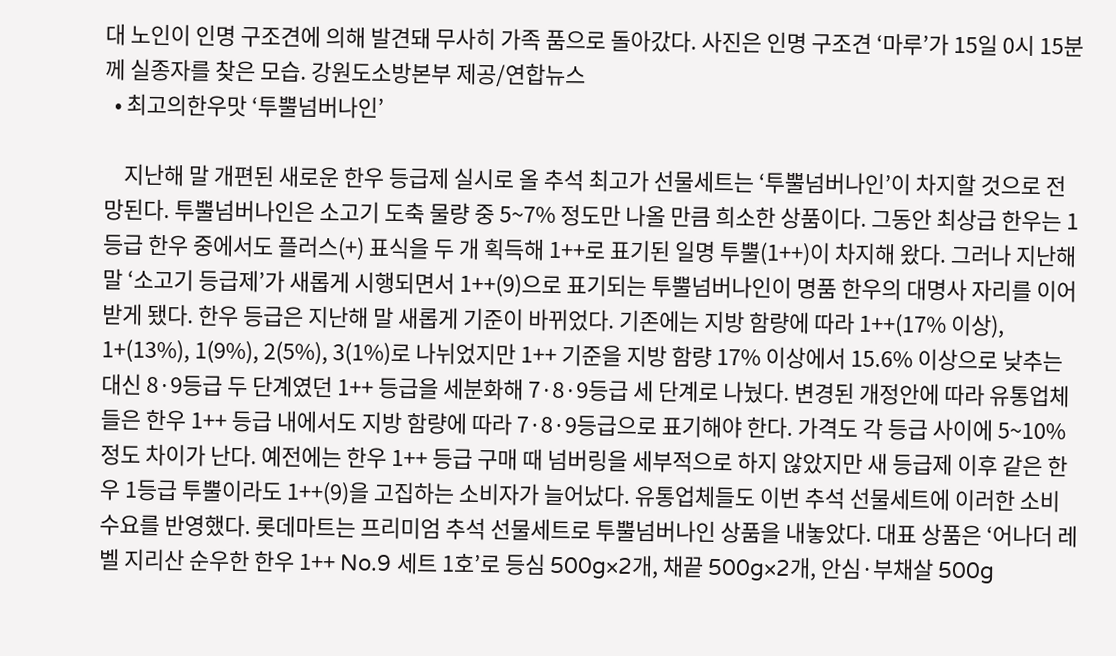대 노인이 인명 구조견에 의해 발견돼 무사히 가족 품으로 돌아갔다. 사진은 인명 구조견 ‘마루’가 15일 0시 15분께 실종자를 찾은 모습. 강원도소방본부 제공/연합뉴스
  • 최고의한우맛 ‘투뿔넘버나인’

    지난해 말 개편된 새로운 한우 등급제 실시로 올 추석 최고가 선물세트는 ‘투뿔넘버나인’이 차지할 것으로 전망된다. 투뿔넘버나인은 소고기 도축 물량 중 5~7% 정도만 나올 만큼 희소한 상품이다. 그동안 최상급 한우는 1등급 한우 중에서도 플러스(+) 표식을 두 개 획득해 1++로 표기된 일명 투뿔(1++)이 차지해 왔다. 그러나 지난해 말 ‘소고기 등급제’가 새롭게 시행되면서 1++(9)으로 표기되는 투뿔넘버나인이 명품 한우의 대명사 자리를 이어받게 됐다. 한우 등급은 지난해 말 새롭게 기준이 바뀌었다. 기존에는 지방 함량에 따라 1++(17% 이상), 1+(13%), 1(9%), 2(5%), 3(1%)로 나뉘었지만 1++ 기준을 지방 함량 17% 이상에서 15.6% 이상으로 낮추는 대신 8·9등급 두 단계였던 1++ 등급을 세분화해 7·8·9등급 세 단계로 나눴다. 변경된 개정안에 따라 유통업체들은 한우 1++ 등급 내에서도 지방 함량에 따라 7·8·9등급으로 표기해야 한다. 가격도 각 등급 사이에 5~10% 정도 차이가 난다. 예전에는 한우 1++ 등급 구매 때 넘버링을 세부적으로 하지 않았지만 새 등급제 이후 같은 한우 1등급 투뿔이라도 1++(9)을 고집하는 소비자가 늘어났다. 유통업체들도 이번 추석 선물세트에 이러한 소비 수요를 반영했다. 롯데마트는 프리미엄 추석 선물세트로 투뿔넘버나인 상품을 내놓았다. 대표 상품은 ‘어나더 레벨 지리산 순우한 한우 1++ No.9 세트 1호’로 등심 500g×2개, 채끝 500g×2개, 안심·부채살 500g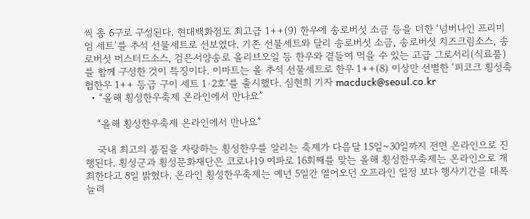씩 총 6구로 구성된다. 현대백화점도 최고급 1++(9) 한우에 송로버섯 소금 등을 더한 ‘넘버나인 프리미엄 세트’를 추석 선물세트로 선보였다. 기존 선물세트와 달리 송로버섯 소금, 송로버섯 치즈크림소스, 송로버섯 머스터드소스, 검은서양송로 올리브오일 등 한우와 곁들여 먹을 수 있는 고급 그로서리(식료품)를 함께 구성한 것이 특징이다. 이마트는 올 추석 선물세트로 한우 1++(8) 이상만 선별한 ‘피코크 횡성축협한우 1++ 등급 구이 세트 1·2호’를 출시했다. 심현희 기자 macduck@seoul.co.kr
  • “올해 횡성한우축제 온라인에서 만나요”

    “올해 횡성한우축제 온라인에서 만나요”

    국내 최고의 품질을 자랑하는 횡성한우를 알리는 축제가 다음달 15일~30일까지 전면 온라인으로 진행된다. 횡성군과 횡성문화재단은 코로나19 여파로 16회째를 맞는 올해 횡성한우축제는 온라인으로 개최한다고 8일 밝혔다. 온라인 횡성한우축제는 예년 5일간 열어오던 오프라인 일정 보다 행사기간을 대폭 늘려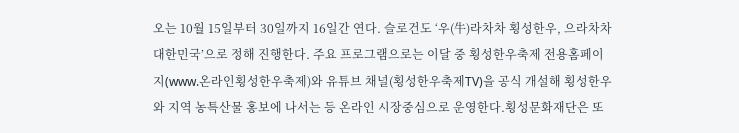오는 10월 15일부터 30일까지 16일간 연다. 슬로건도 ‘우(牛)라차차 횡성한우, 으라차차 대한민국’으로 정해 진행한다. 주요 프로그램으로는 이달 중 횡성한우축제 전용홈페이지(www.온라인횡성한우축제)와 유튜브 채널(횡성한우축제TV)을 공식 개설해 횡성한우와 지역 농특산물 홍보에 나서는 등 온라인 시장중심으로 운영한다.횡성문화재단은 또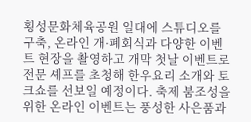횡성문화체육공원 일대에 스튜디오를 구축, 온라인 개·폐회식과 다양한 이벤트 현장을 촬영하고 개막 첫날 이벤트로 전문 셰프를 초청해 한우요리 소개와 토크쇼를 선보일 예정이다. 축제 붐조성을 위한 온라인 이벤트는 풍성한 사은품과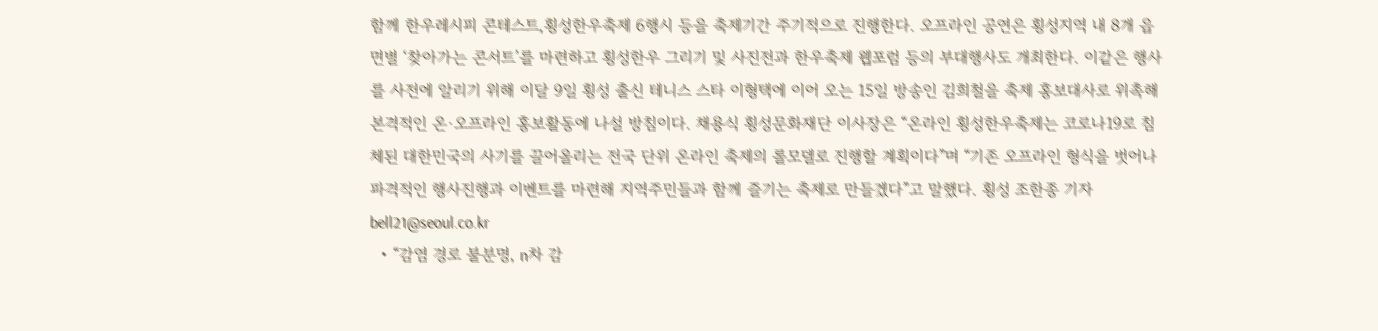함께 한우레시피 콘테스트,횡성한우축제 6행시 등을 축제기간 주기적으로 진행한다. 오프라인 공연은 횡성지역 내 8개 읍면별 ‘찾아가는 콘서트’를 마련하고 횡성한우 그리기 및 사진전과 한우축제 웹포럼 등의 부대행사도 개최한다. 이같은 행사를 사전에 알리기 위해 이달 9일 횡성 출신 테니스 스타 이형택에 이어 오는 15일 방송인 김희철을 축제 홍보대사로 위촉해 본격적인 온·오프라인 홍보활동에 나설 방침이다. 채용식 횡성문화재단 이사장은 “온라인 횡성한우축제는 코로나19로 침체된 대한민국의 사기를 끌어올리는 전국 단위 온라인 축제의 롤모델로 진행할 계획이다”며 “기존 오프라인 형식을 벗어나 파격적인 행사진행과 이벤트를 마련해 지역주민들과 함께 즐기는 축제로 만들겠다”고 말했다. 횡성 조한종 기자 bell21@seoul.co.kr
  • “감염 경로 불분명, n차 감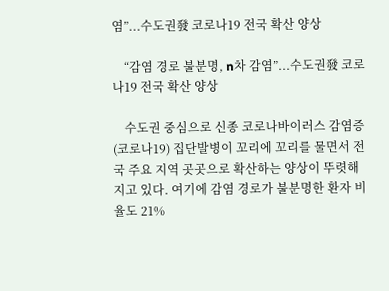염”...수도권發 코로나19 전국 확산 양상

    “감염 경로 불분명, n차 감염”...수도권發 코로나19 전국 확산 양상

    수도권 중심으로 신종 코로나바이러스 감염증(코로나19) 집단발병이 꼬리에 꼬리를 물면서 전국 주요 지역 곳곳으로 확산하는 양상이 뚜렷해지고 있다. 여기에 감염 경로가 불분명한 환자 비율도 21%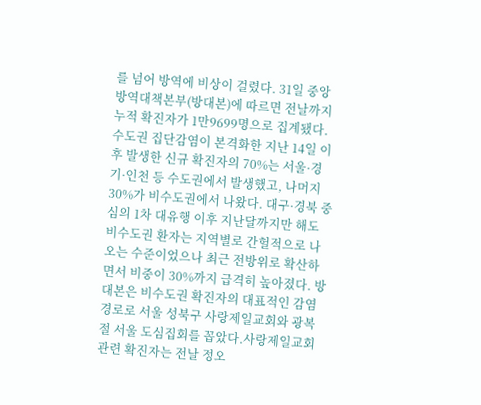를 넘어 방역에 비상이 걸렸다. 31일 중앙방역대책본부(방대본)에 따르면 전날까지 누적 확진자가 1만9699명으로 집계됐다. 수도권 집단감염이 본격화한 지난 14일 이후 발생한 신규 확진자의 70%는 서울·경기·인천 등 수도권에서 발생했고, 나머지 30%가 비수도권에서 나왔다. 대구·경북 중심의 1차 대유행 이후 지난달까지만 해도 비수도권 환자는 지역별로 간헐적으로 나오는 수준이었으나 최근 전방위로 확산하면서 비중이 30%까지 급격히 높아졌다. 방대본은 비수도권 확진자의 대표적인 감염 경로로 서울 성북구 사랑제일교회와 광복절 서울 도심집회를 꼽았다.사랑제일교회 관련 확진자는 전날 정오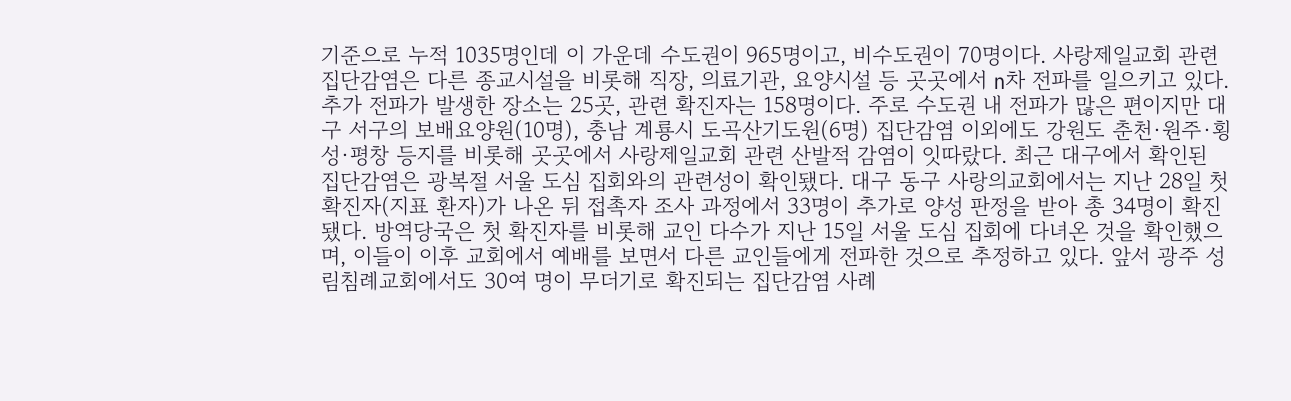기준으로 누적 1035명인데 이 가운데 수도권이 965명이고, 비수도권이 70명이다. 사랑제일교회 관련 집단감염은 다른 종교시설을 비롯해 직장, 의료기관, 요양시설 등 곳곳에서 n차 전파를 일으키고 있다. 추가 전파가 발생한 장소는 25곳, 관련 확진자는 158명이다. 주로 수도권 내 전파가 많은 편이지만 대구 서구의 보배요양원(10명), 충남 계룡시 도곡산기도원(6명) 집단감염 이외에도 강원도 춘천·원주·횡성·평창 등지를 비롯해 곳곳에서 사랑제일교회 관련 산발적 감염이 잇따랐다. 최근 대구에서 확인된 집단감염은 광복절 서울 도심 집회와의 관련성이 확인됐다. 대구 동구 사랑의교회에서는 지난 28일 첫 확진자(지표 환자)가 나온 뒤 접촉자 조사 과정에서 33명이 추가로 양성 판정을 받아 총 34명이 확진됐다. 방역당국은 첫 확진자를 비롯해 교인 다수가 지난 15일 서울 도심 집회에 다녀온 것을 확인했으며, 이들이 이후 교회에서 예배를 보면서 다른 교인들에게 전파한 것으로 추정하고 있다. 앞서 광주 성림침례교회에서도 30여 명이 무더기로 확진되는 집단감염 사례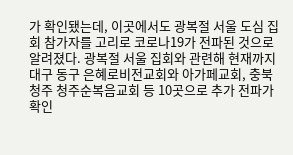가 확인됐는데, 이곳에서도 광복절 서울 도심 집회 참가자를 고리로 코로나19가 전파된 것으로 알려졌다. 광복절 서울 집회와 관련해 현재까지 대구 동구 은혜로비전교회와 아가페교회, 충북 청주 청주순복음교회 등 10곳으로 추가 전파가 확인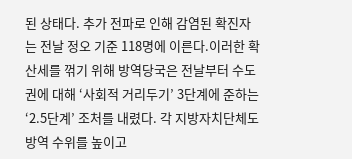된 상태다. 추가 전파로 인해 감염된 확진자는 전날 정오 기준 118명에 이른다.이러한 확산세를 꺾기 위해 방역당국은 전날부터 수도권에 대해 ‘사회적 거리두기’ 3단계에 준하는 ‘2.5단계’ 조처를 내렸다. 각 지방자치단체도 방역 수위를 높이고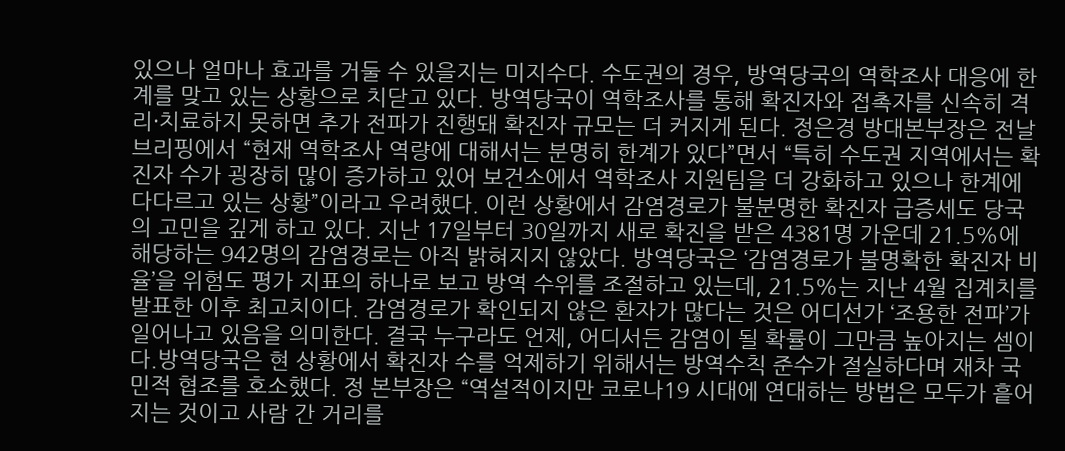있으나 얼마나 효과를 거둘 수 있을지는 미지수다. 수도권의 경우, 방역당국의 역학조사 대응에 한계를 맞고 있는 상황으로 치닫고 있다. 방역당국이 역학조사를 통해 확진자와 접촉자를 신속히 격리·치료하지 못하면 추가 전파가 진행돼 확진자 규모는 더 커지게 된다. 정은경 방대본부장은 전날 브리핑에서 “현재 역학조사 역량에 대해서는 분명히 한계가 있다”면서 “특히 수도권 지역에서는 확진자 수가 굉장히 많이 증가하고 있어 보건소에서 역학조사 지원팀을 더 강화하고 있으나 한계에 다다르고 있는 상황”이라고 우려했다. 이런 상황에서 감염경로가 불분명한 확진자 급증세도 당국의 고민을 깊게 하고 있다. 지난 17일부터 30일까지 새로 확진을 받은 4381명 가운데 21.5%에 해당하는 942명의 감염경로는 아직 밝혀지지 않았다. 방역당국은 ‘감염경로가 불명확한 확진자 비율’을 위험도 평가 지표의 하나로 보고 방역 수위를 조절하고 있는데, 21.5%는 지난 4월 집계치를 발표한 이후 최고치이다. 감염경로가 확인되지 않은 환자가 많다는 것은 어디선가 ‘조용한 전파’가 일어나고 있음을 의미한다. 결국 누구라도 언제, 어디서든 감염이 될 확률이 그만큼 높아지는 셈이다.방역당국은 현 상황에서 확진자 수를 억제하기 위해서는 방역수칙 준수가 절실하다며 재차 국민적 협조를 호소했다. 정 본부장은 “역설적이지만 코로나19 시대에 연대하는 방법은 모두가 흩어지는 것이고 사람 간 거리를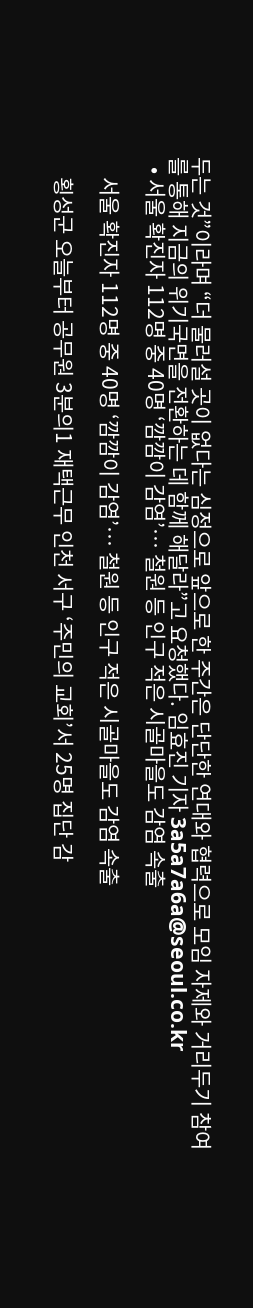두는 것”이라며 “더 물러설 곳이 없다는 심정으로 앞으로 한 주간은 단단한 연대와 협력으로 모임 자제와 거리두기 참여를 통해 지금의 위기국면을 전환하는 데 함께 해달라”고 요청했다. 임효진 기자 3a5a7a6a@seoul.co.kr
  • 서울 확진자 112명 중 40명 ‘깜깜이 감염’… 철원 등 인구 적은 시골마을도 감염 속출

    서울 확진자 112명 중 40명 ‘깜깜이 감염’… 철원 등 인구 적은 시골마을도 감염 속출

    횡성군 오늘부터 공무원 3분의1 재택근무 인천 서구 ‘주민의 교회’서 25명 집단 감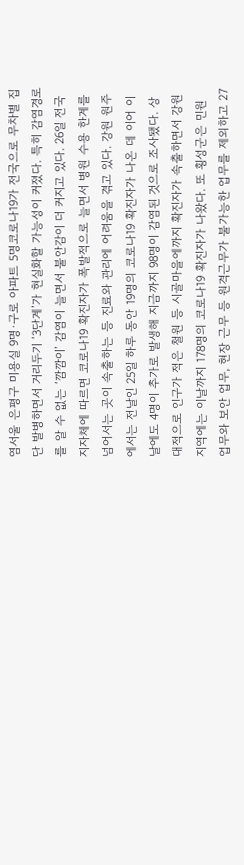염서울 은평구 미용실 9명·구로 아파트 5명코로나19가 전국으로 무차별 집단 발병하면서 거리두기 ‘3단계’가 현실화할 가능성이 커졌다. 특히 감염경로를 알 수 없는 ‘깜깜이’ 감염이 늘면서 불안감이 더 커지고 있다. 26일 전국 지자체에 따르면 코로나19 확진자가 폭발적으로 늘면서 병원 수용 한계를 넘어서는 곳이 속출하는 등 진료와 관리에 어려움을 겪고 있다. 강원 원주에서는 전날인 25일 하루 동안 19명의 코로나19 확진자가 나온 데 이어 이날에도 4명이 추가로 발생해 지금까지 98명이 감염된 것으로 조사됐다. 상대적으로 인구가 적은 철원 등 시골마을에까지 확진자가 속출하면서 강원 지역에는 이날까지 178명의 코로나19 확진자가 나왔다. 또 횡성군은 민원 업무와 보안 업무, 현장 근무 등 원격근무가 불가능한 업무를 제외하고 27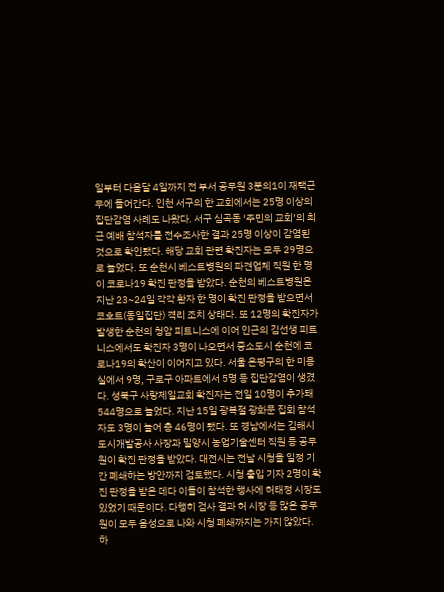일부터 다음달 4일까지 전 부서 공무원 3분의1이 재택근무에 들어간다. 인천 서구의 한 교회에서는 25명 이상의 집단감염 사례도 나왔다. 서구 심곡동 ‘주민의 교회’의 최근 예배 참석자를 전수조사한 결과 25명 이상이 감염된 것으로 확인됐다. 해당 교회 관련 확진자는 모두 29명으로 늘었다. 또 순천시 베스트병원의 파견업체 직원 한 명이 코로나19 확진 판정을 받았다. 순천의 베스트병원은 지난 23~24일 각각 환자 한 명이 확진 판정을 받으면서 코호트(동일집단) 격리 조치 상태다. 또 12명의 확진자가 발생한 순천의 청암 피트니스에 이어 인근의 김선생 피트니스에서도 확진자 3명이 나오면서 중소도시 순천에 코로나19의 확산이 이어지고 있다. 서울 은평구의 한 미용실에서 9명, 구로구 아파트에서 5명 등 집단감염이 생겼다. 성북구 사랑제일교회 확진자는 전일 10명이 추가돼 544명으로 늘었다. 지난 15일 광복절 광화문 집회 참석자도 3명이 늘어 총 46명이 됐다. 또 경남에서는 김해시 도시개발공사 사장과 밀양시 농업기술센터 직원 등 공무원이 확진 판정을 받았다. 대전시는 전날 시청을 일정 기간 폐쇄하는 방안까지 검토했다. 시청 출입 기자 2명이 확진 판정을 받은 데다 이들이 참석한 행사에 허태정 시장도 있었기 때문이다. 다행히 검사 결과 허 시장 등 많은 공무원이 모두 음성으로 나와 시청 폐쇄까지는 가지 않았다. 하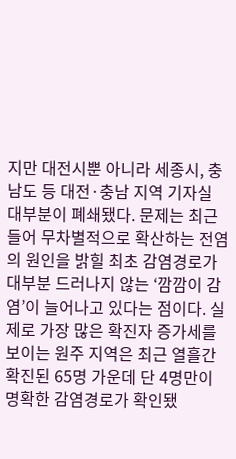지만 대전시뿐 아니라 세종시, 충남도 등 대전·충남 지역 기자실 대부분이 폐쇄됐다. 문제는 최근 들어 무차별적으로 확산하는 전염의 원인을 밝힐 최초 감염경로가 대부분 드러나지 않는 ‘깜깜이 감염’이 늘어나고 있다는 점이다. 실제로 가장 많은 확진자 증가세를 보이는 원주 지역은 최근 열흘간 확진된 65명 가운데 단 4명만이 명확한 감염경로가 확인됐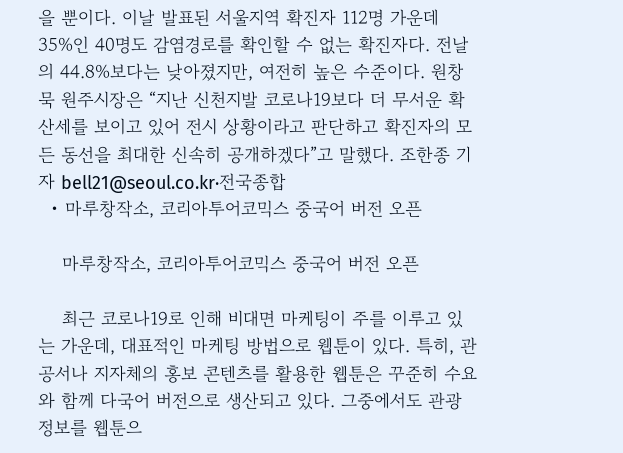을 뿐이다. 이날 발표된 서울지역 확진자 112명 가운데 35%인 40명도 감염경로를 확인할 수 없는 확진자다. 전날의 44.8%보다는 낮아졌지만, 여전히 높은 수준이다. 원창묵 원주시장은 “지난 신천지발 코로나19보다 더 무서운 확산세를 보이고 있어 전시 상황이라고 판단하고 확진자의 모든 동선을 최대한 신속히 공개하겠다”고 말했다. 조한종 기자 bell21@seoul.co.kr·전국종합
  • 마루창작소, 코리아투어코믹스 중국어 버전 오픈

    마루창작소, 코리아투어코믹스 중국어 버전 오픈

    최근 코로나19로 인해 비대면 마케팅이 주를 이루고 있는 가운데, 대표적인 마케팅 방법으로 웹툰이 있다. 특히, 관공서나 지자체의 홍보 콘텐츠를 활용한 웹툰은 꾸준히 수요와 함께 다국어 버전으로 생산되고 있다. 그중에서도 관광정보를 웹툰으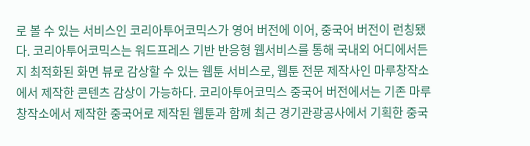로 볼 수 있는 서비스인 코리아투어코믹스가 영어 버전에 이어, 중국어 버전이 런칭됐다. 코리아투어코믹스는 워드프레스 기반 반응형 웹서비스를 통해 국내외 어디에서든지 최적화된 화면 뷰로 감상할 수 있는 웹툰 서비스로, 웹툰 전문 제작사인 마루창작소에서 제작한 콘텐츠 감상이 가능하다. 코리아투어코믹스 중국어 버전에서는 기존 마루창작소에서 제작한 중국어로 제작된 웹툰과 함께 최근 경기관광공사에서 기획한 중국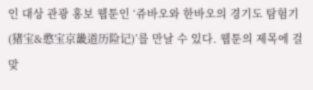인 대상 관광 홍보 웹툰인 ‘쥬바오와 한바오의 경기도 탐험기(猪宝&憨宝京畿道历险记)’를 만날 수 있다. 웹툰의 제목에 걸맞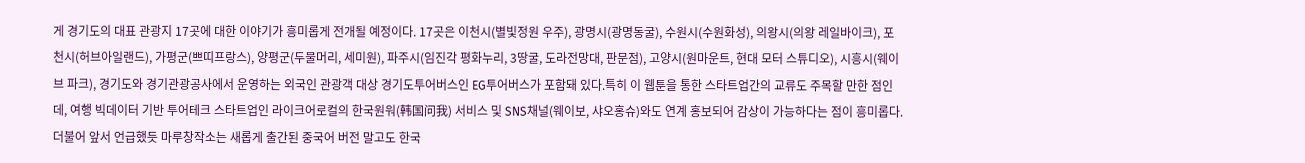게 경기도의 대표 관광지 17곳에 대한 이야기가 흥미롭게 전개될 예정이다. 17곳은 이천시(별빛정원 우주), 광명시(광명동굴), 수원시(수원화성), 의왕시(의왕 레일바이크), 포천시(허브아일랜드), 가평군(쁘띠프랑스), 양평군(두물머리, 세미원), 파주시(임진각 평화누리, 3땅굴, 도라전망대, 판문점), 고양시(원마운트, 현대 모터 스튜디오), 시흥시(웨이브 파크), 경기도와 경기관광공사에서 운영하는 외국인 관광객 대상 경기도투어버스인 EG투어버스가 포함돼 있다.특히 이 웹툰을 통한 스타트업간의 교류도 주목할 만한 점인데, 여행 빅데이터 기반 투어테크 스타트업인 라이크어로컬의 한국원워(韩国问我) 서비스 및 SNS채널(웨이보, 샤오홍슈)와도 연계 홍보되어 감상이 가능하다는 점이 흥미롭다.더불어 앞서 언급했듯 마루창작소는 새롭게 출간된 중국어 버전 말고도 한국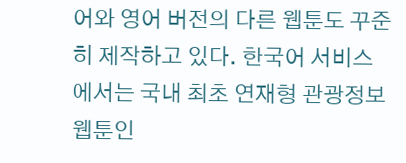어와 영어 버전의 다른 웹툰도 꾸준히 제작하고 있다. 한국어 서비스에서는 국내 최초 연재형 관광정보 웹툰인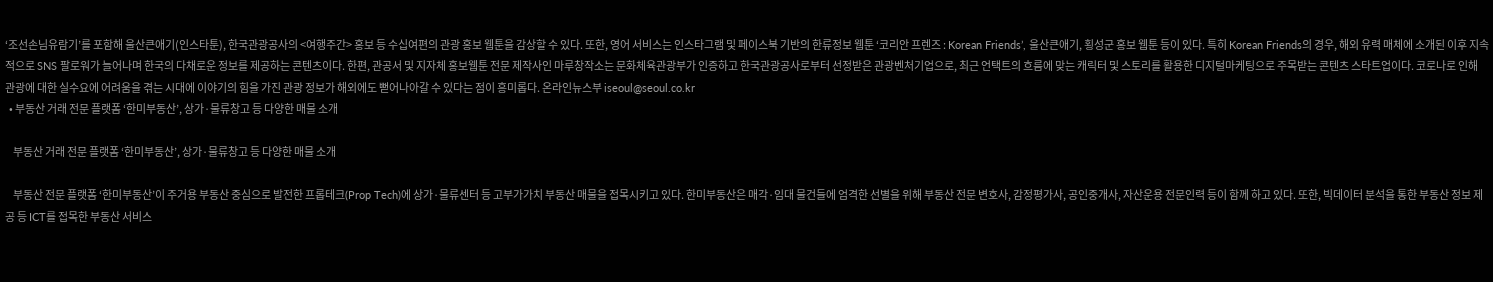‘조선손님유람기’를 포함해 울산큰애기(인스타툰), 한국관광공사의 <여행주간> 홍보 등 수십여편의 관광 홍보 웹툰을 감상할 수 있다. 또한, 영어 서비스는 인스타그램 및 페이스북 기반의 한류정보 웹툰 ‘코리안 프렌즈 : Korean Friends’, 울산큰애기, 횡성군 홍보 웹툰 등이 있다. 특히 Korean Friends의 경우, 해외 유력 매체에 소개된 이후 지속적으로 SNS 팔로워가 늘어나며 한국의 다채로운 정보를 제공하는 콘텐츠이다. 한편, 관공서 및 지자체 홍보웹툰 전문 제작사인 마루창작소는 문화체육관광부가 인증하고 한국관광공사로부터 선정받은 관광벤처기업으로, 최근 언택트의 흐름에 맞는 캐릭터 및 스토리를 활용한 디지털마케팅으로 주목받는 콘텐츠 스타트업이다. 코로나로 인해 관광에 대한 실수요에 어려움을 겪는 시대에 이야기의 힘을 가진 관광 정보가 해외에도 뻗어나아갈 수 있다는 점이 흥미롭다. 온라인뉴스부 iseoul@seoul.co.kr
  • 부동산 거래 전문 플랫폼 ‘한미부동산’, 상가·물류창고 등 다양한 매물 소개

    부동산 거래 전문 플랫폼 ‘한미부동산’, 상가·물류창고 등 다양한 매물 소개

    부동산 전문 플랫폼 ‘한미부동산’이 주거용 부동산 중심으로 발전한 프롭테크(Prop Tech)에 상가·물류센터 등 고부가가치 부동산 매물을 접목시키고 있다. 한미부동산은 매각·임대 물건들에 엄격한 선별을 위해 부동산 전문 변호사, 감정평가사, 공인중개사, 자산운용 전문인력 등이 함께 하고 있다. 또한, 빅데이터 분석을 통한 부동산 정보 제공 등 ICT를 접목한 부동산 서비스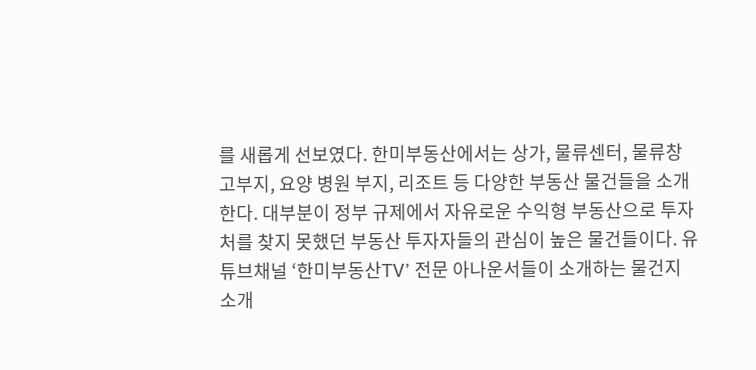를 새롭게 선보였다. 한미부동산에서는 상가, 물류센터, 물류창고부지, 요양 병원 부지, 리조트 등 다양한 부동산 물건들을 소개한다. 대부분이 정부 규제에서 자유로운 수익형 부동산으로 투자처를 찾지 못했던 부동산 투자자들의 관심이 높은 물건들이다. 유튜브채널 ‘한미부동산TV’ 전문 아나운서들이 소개하는 물건지 소개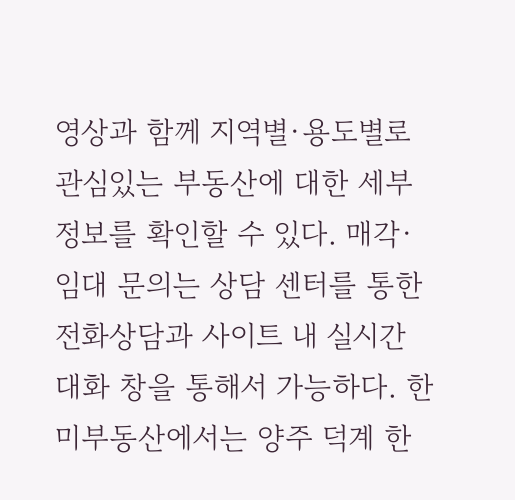영상과 함께 지역별·용도별로 관심있는 부동산에 대한 세부 정보를 확인할 수 있다. 매각·임대 문의는 상담 센터를 통한 전화상담과 사이트 내 실시간 대화 창을 통해서 가능하다. 한미부동산에서는 양주 덕계 한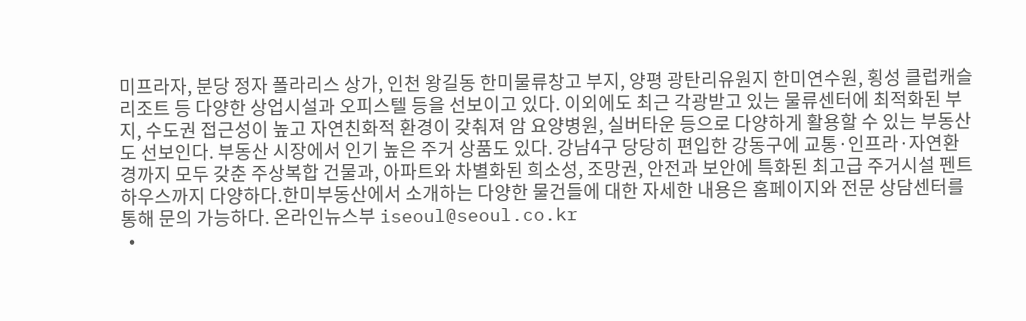미프라자, 분당 정자 폴라리스 상가, 인천 왕길동 한미물류창고 부지, 양평 광탄리유원지 한미연수원, 횡성 클럽캐슬 리조트 등 다양한 상업시설과 오피스텔 등을 선보이고 있다. 이외에도 최근 각광받고 있는 물류센터에 최적화된 부지, 수도권 접근성이 높고 자연친화적 환경이 갖춰져 암 요양병원, 실버타운 등으로 다양하게 활용할 수 있는 부동산도 선보인다. 부동산 시장에서 인기 높은 주거 상품도 있다. 강남4구 당당히 편입한 강동구에 교통·인프라·자연환경까지 모두 갖춘 주상복합 건물과, 아파트와 차별화된 희소성, 조망권, 안전과 보안에 특화된 최고급 주거시설 펜트하우스까지 다양하다.한미부동산에서 소개하는 다양한 물건들에 대한 자세한 내용은 홈페이지와 전문 상담센터를 통해 문의 가능하다. 온라인뉴스부 iseoul@seoul.co.kr
  •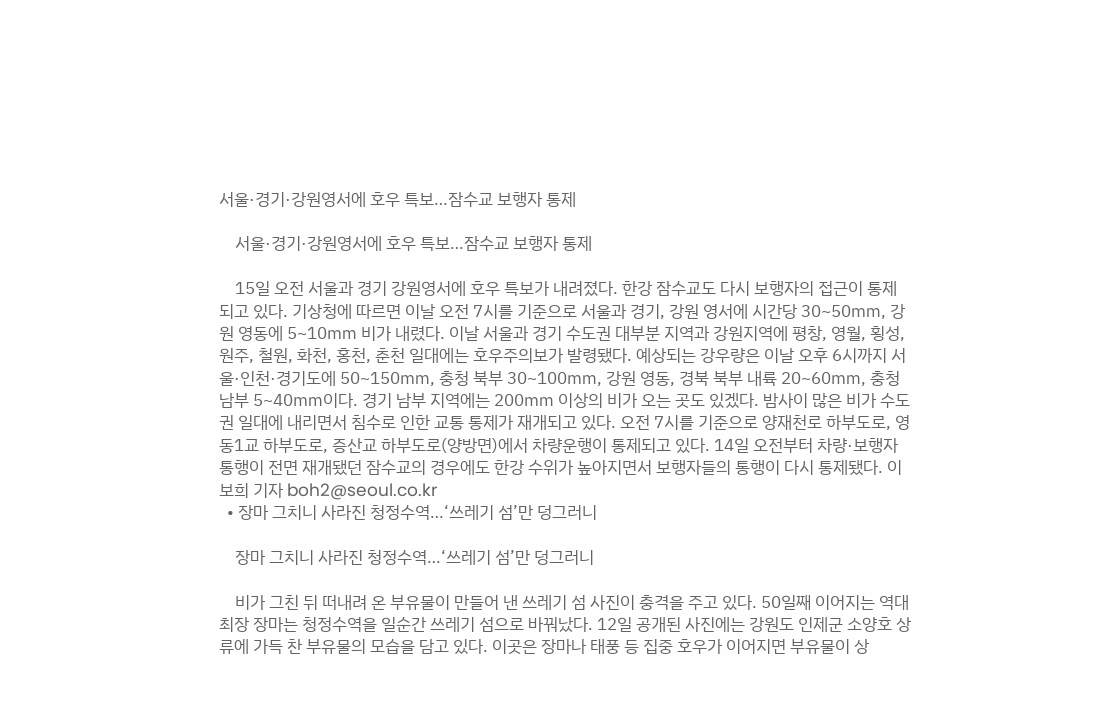서울·경기·강원영서에 호우 특보…잠수교 보행자 통제

    서울·경기·강원영서에 호우 특보…잠수교 보행자 통제

    15일 오전 서울과 경기 강원영서에 호우 특보가 내려졌다. 한강 잠수교도 다시 보행자의 접근이 통제되고 있다. 기상청에 따르면 이날 오전 7시를 기준으로 서울과 경기, 강원 영서에 시간당 30~50㎜, 강원 영동에 5~10㎜ 비가 내렸다. 이날 서울과 경기 수도권 대부분 지역과 강원지역에 평창, 영월, 횡성, 원주, 철원, 화천, 홍천, 춘천 일대에는 호우주의보가 발령됐다. 예상되는 강우량은 이날 오후 6시까지 서울·인천·경기도에 50~150㎜, 충청 북부 30~100㎜, 강원 영동, 경북 북부 내륙 20~60㎜, 충청 남부 5~40㎜이다. 경기 남부 지역에는 200㎜ 이상의 비가 오는 곳도 있겠다. 밤사이 많은 비가 수도권 일대에 내리면서 침수로 인한 교통 통제가 재개되고 있다. 오전 7시를 기준으로 양재천로 하부도로, 영동1교 하부도로, 증산교 하부도로(양방면)에서 차량운행이 통제되고 있다. 14일 오전부터 차량·보행자 통행이 전면 재개됐던 잠수교의 경우에도 한강 수위가 높아지면서 보행자들의 통행이 다시 통제됐다. 이보희 기자 boh2@seoul.co.kr
  • 장마 그치니 사라진 청정수역…‘쓰레기 섬’만 덩그러니

    장마 그치니 사라진 청정수역…‘쓰레기 섬’만 덩그러니

    비가 그친 뒤 떠내려 온 부유물이 만들어 낸 쓰레기 섬 사진이 충격을 주고 있다. 50일째 이어지는 역대 최장 장마는 청정수역을 일순간 쓰레기 섬으로 바꿔났다. 12일 공개된 사진에는 강원도 인제군 소양호 상류에 가득 찬 부유물의 모습을 담고 있다. 이곳은 장마나 태풍 등 집중 호우가 이어지면 부유물이 상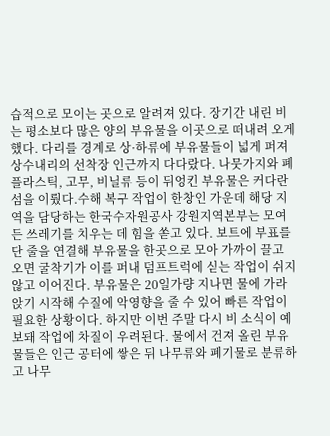습적으로 모이는 곳으로 알려져 있다. 장기간 내린 비는 평소보다 많은 양의 부유물을 이곳으로 떠내려 오게 했다. 다리를 경계로 상·하류에 부유물들이 넓게 퍼져 상수내리의 선착장 인근까지 다다랐다. 나뭇가지와 폐플라스틱, 고무, 비닐류 등이 뒤엉킨 부유물은 커다란 섬을 이뤘다.수해 복구 작업이 한창인 가운데 해당 지역을 담당하는 한국수자원공사 강원지역본부는 모여든 쓰레기를 치우는 데 힘을 쏟고 있다. 보트에 부표를 단 줄을 연결해 부유물을 한곳으로 모아 가까이 끌고 오면 굴착기가 이를 퍼내 덤프트럭에 싣는 작업이 쉬지 않고 이어진다. 부유물은 20일가량 지나면 물에 가라앉기 시작해 수질에 악영향을 줄 수 있어 빠른 작업이 필요한 상황이다. 하지만 이번 주말 다시 비 소식이 예보돼 작업에 차질이 우려된다. 물에서 건져 올린 부유물들은 인근 공터에 쌓은 뒤 나무류와 폐기물로 분류하고 나무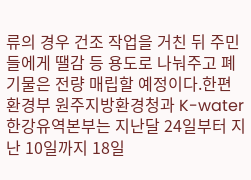류의 경우 건조 작업을 거친 뒤 주민들에게 땔감 등 용도로 나눠주고 폐기물은 전량 매립할 예정이다.한편 환경부 원주지방환경청과 K-water 한강유역본부는 지난달 24일부터 지난 10일까지 18일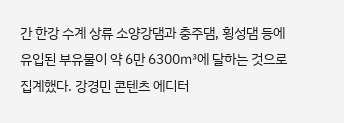간 한강 수계 상류 소양강댐과 충주댐, 횡성댐 등에 유입된 부유물이 약 6만 6300㎥에 달하는 것으로 집계했다. 강경민 콘텐츠 에디터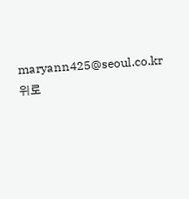maryann425@seoul.co.kr
위로